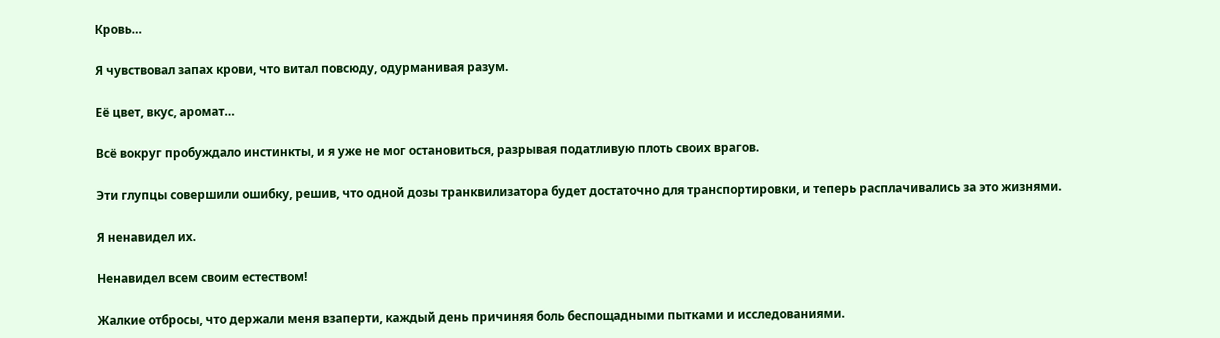Кровь…

Я чувствовал запах крови, что витал повсюду, одурманивая разум.

Её цвет, вкус, аромат…

Всё вокруг пробуждало инстинкты, и я уже не мог остановиться, разрывая податливую плоть своих врагов.

Эти глупцы совершили ошибку, решив, что одной дозы транквилизатора будет достаточно для транспортировки, и теперь расплачивались за это жизнями.

Я ненавидел их.

Ненавидел всем своим естеством!

Жалкие отбросы, что держали меня взаперти, каждый день причиняя боль беспощадными пытками и исследованиями.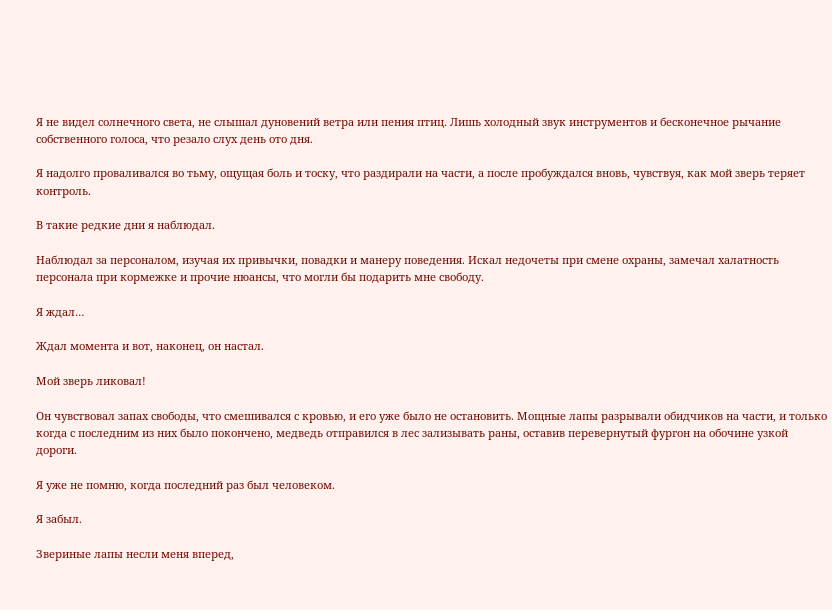Я не видел солнечного света, не слышал дуновений ветра или пения птиц. Лишь холодный звук инструментов и бесконечное рычание собственного голоса, что резало слух день ото дня.

Я надолго проваливался во тьму, ощущая боль и тоску, что раздирали на части, а после пробуждался вновь, чувствуя, как мой зверь теряет контроль.

В такие редкие дни я наблюдал.

Наблюдал за персоналом, изучая их привычки, повадки и манеру поведения. Искал недочеты при смене охраны, замечал халатность персонала при кормежке и прочие нюансы, что могли бы подарить мне свободу.

Я ждал…

Ждал момента и вот, наконец, он настал.

Мой зверь ликовал!

Он чувствовал запах свободы, что смешивался с кровью, и его уже было не остановить. Мощные лапы разрывали обидчиков на части, и только когда с последним из них было покончено, медведь отправился в лес зализывать раны, оставив перевернутый фургон на обочине узкой дороги.

Я уже не помню, когда последний раз был человеком.

Я забыл.

Звериные лапы несли меня вперед,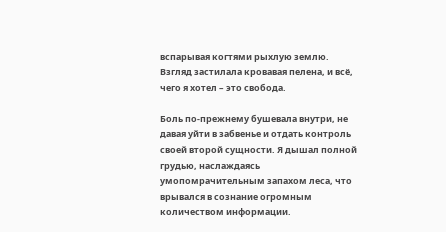вспарывая когтями рыхлую землю. Взгляд застилала кровавая пелена, и всё, чего я хотел – это свобода.

Боль по-прежнему бушевала внутри, не давая уйти в забвенье и отдать контроль своей второй сущности. Я дышал полной грудью, наслаждаясь умопомрачительным запахом леса, что врывался в сознание огромным количеством информации.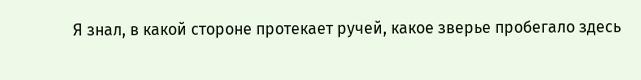Я знал, в какой стороне протекает ручей, какое зверье пробегало здесь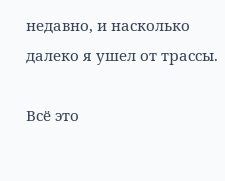недавно, и насколько далеко я ушел от трассы.

Всё это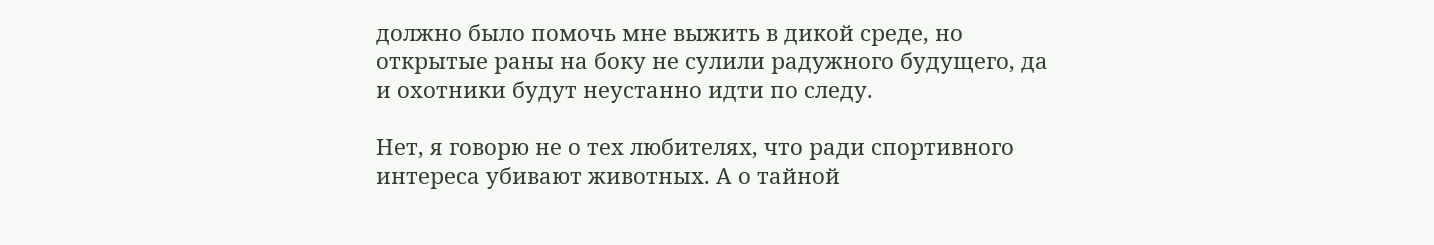должно было помочь мне выжить в дикой среде, но открытые раны на боку не сулили радужного будущего, да и охотники будут неустанно идти по следу.

Нет, я говорю не о тех любителях, что ради спортивного интереса убивают животных. А о тайной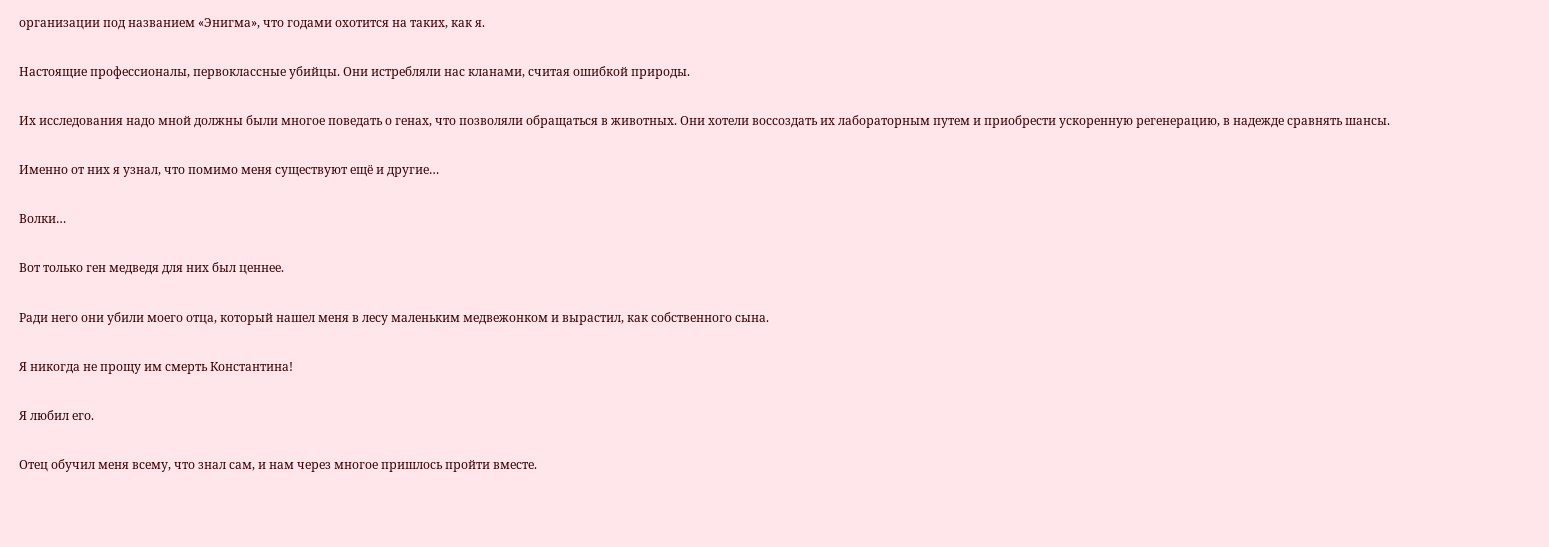организации под названием «Энигма», что годами охотится на таких, как я.

Настоящие профессионалы, первоклассные убийцы. Они истребляли нас кланами, считая ошибкой природы.

Их исследования надо мной должны были многое поведать о генах, что позволяли обращаться в животных. Они хотели воссоздать их лабораторным путем и приобрести ускоренную регенерацию, в надежде сравнять шансы.

Именно от них я узнал, что помимо меня существуют ещё и другие…

Волки…

Вот только ген медведя для них был ценнее.

Ради него они убили моего отца, который нашел меня в лесу маленьким медвежонком и вырастил, как собственного сына.

Я никогда не прощу им смерть Константина!

Я любил его.

Отец обучил меня всему, что знал сам, и нам через многое пришлось пройти вместе.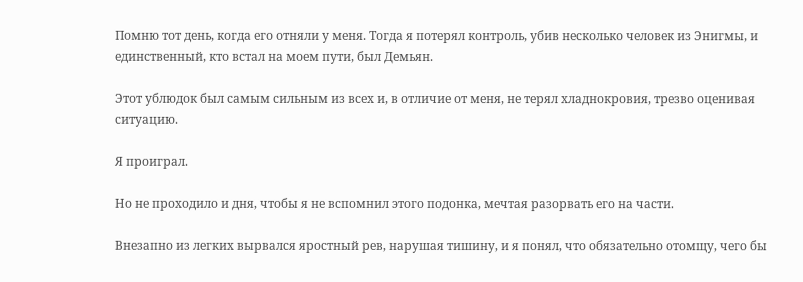Помню тот день, когда его отняли у меня. Тогда я потерял контроль, убив несколько человек из Энигмы, и единственный, кто встал на моем пути, был Демьян.

Этот ублюдок был самым сильным из всех и, в отличие от меня, не терял хладнокровия, трезво оценивая ситуацию.

Я проиграл.

Но не проходило и дня, чтобы я не вспомнил этого подонка, мечтая разорвать его на части.

Внезапно из легких вырвался яростный рев, нарушая тишину, и я понял, что обязательно отомщу, чего бы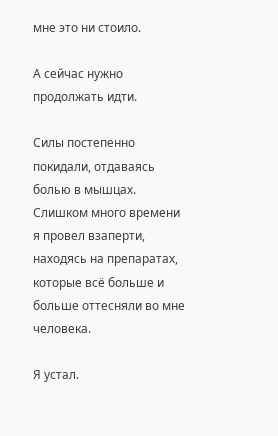мне это ни стоило.

А сейчас нужно продолжать идти.

Силы постепенно покидали, отдаваясь болью в мышцах. Слишком много времени я провел взаперти, находясь на препаратах, которые всё больше и больше оттесняли во мне человека.

Я устал.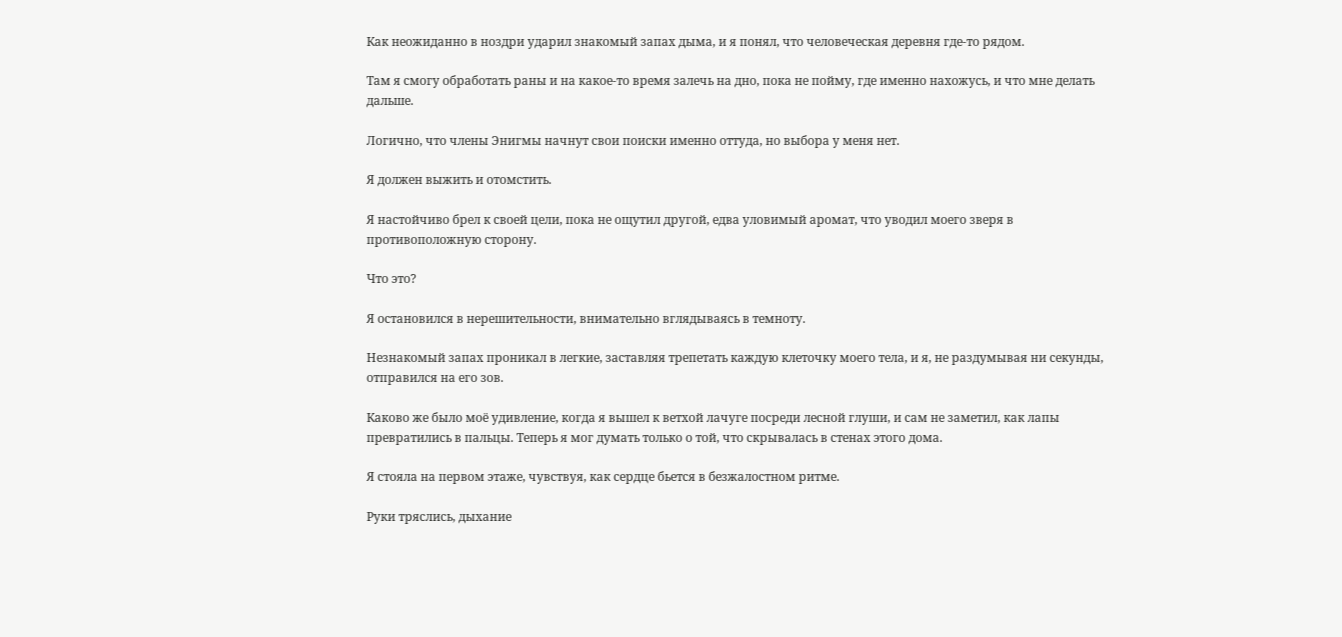Как неожиданно в ноздри ударил знакомый запах дыма, и я понял, что человеческая деревня где-то рядом.

Там я смогу обработать раны и на какое-то время залечь на дно, пока не пойму, где именно нахожусь, и что мне делать дальше.

Логично, что члены Энигмы начнут свои поиски именно оттуда, но выбора у меня нет.

Я должен выжить и отомстить.

Я настойчиво брел к своей цели, пока не ощутил другой, едва уловимый аромат, что уводил моего зверя в противоположную сторону.

Что это?

Я остановился в нерешительности, внимательно вглядываясь в темноту.

Незнакомый запах проникал в легкие, заставляя трепетать каждую клеточку моего тела, и я, не раздумывая ни секунды, отправился на его зов.

Каково же было моё удивление, когда я вышел к ветхой лачуге посреди лесной глуши, и сам не заметил, как лапы превратились в пальцы. Теперь я мог думать только о той, что скрывалась в стенах этого дома.

Я стояла на первом этаже, чувствуя, как сердце бьется в безжалостном ритме.

Руки тряслись, дыхание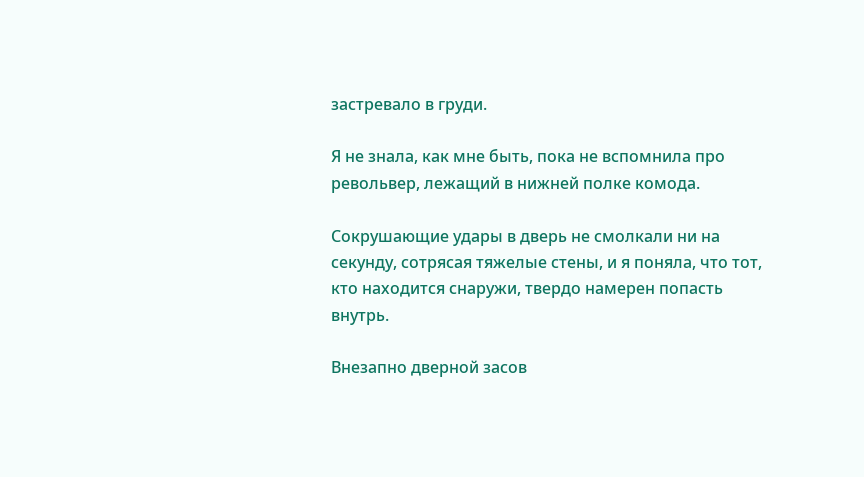застревало в груди.

Я не знала, как мне быть, пока не вспомнила про револьвер, лежащий в нижней полке комода.

Сокрушающие удары в дверь не смолкали ни на секунду, сотрясая тяжелые стены, и я поняла, что тот, кто находится снаружи, твердо намерен попасть внутрь.

Внезапно дверной засов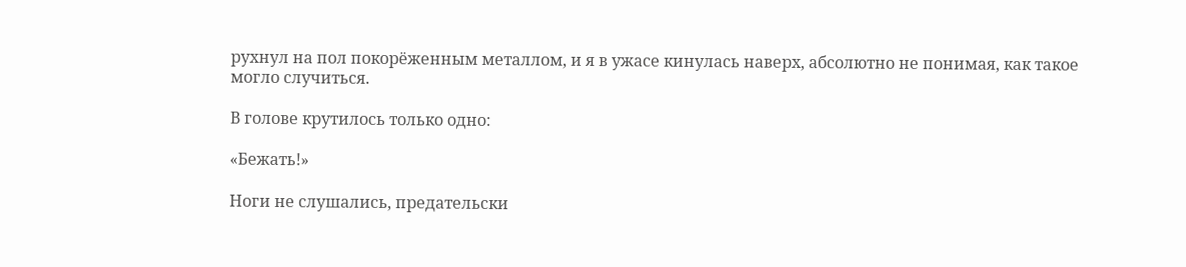рухнул на пол покорёженным металлом, и я в ужасе кинулась наверх, абсолютно не понимая, как такое могло случиться.

В голове крутилось только одно:

«Бежать!»

Ноги не слушались, предательски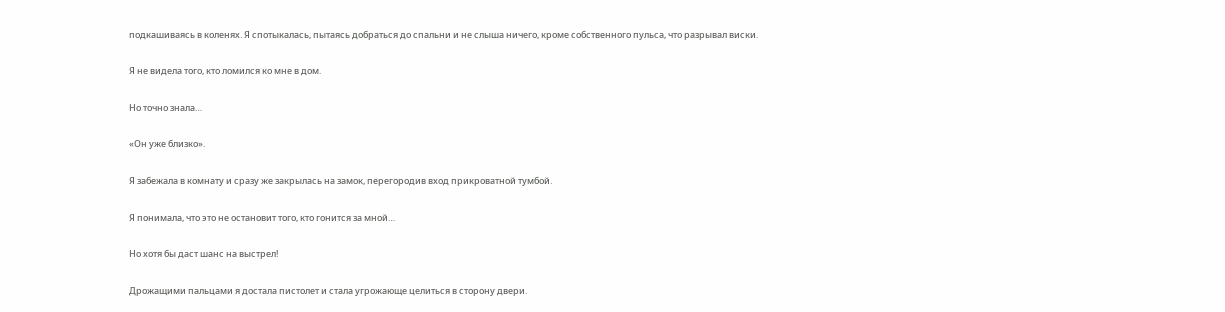подкашиваясь в коленях. Я спотыкалась, пытаясь добраться до спальни и не слыша ничего, кроме собственного пульса, что разрывал виски.

Я не видела того, кто ломился ко мне в дом.

Но точно знала…

«Он уже близко».

Я забежала в комнату и сразу же закрылась на замок, перегородив вход прикроватной тумбой.

Я понимала, что это не остановит того, кто гонится за мной…

Но хотя бы даст шанс на выстрел!

Дрожащими пальцами я достала пистолет и стала угрожающе целиться в сторону двери.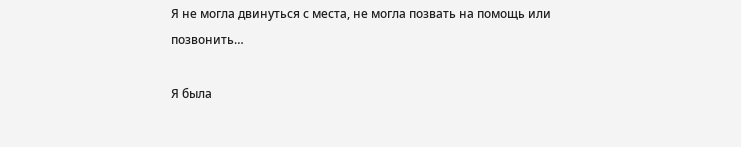Я не могла двинуться с места, не могла позвать на помощь или позвонить…

Я была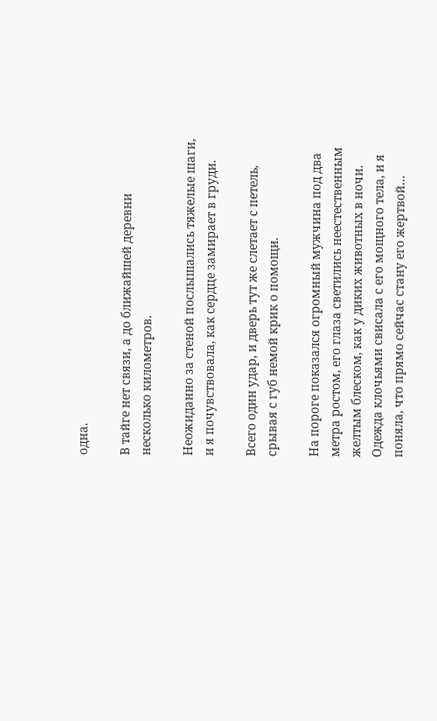одна.

В тайге нет связи, а до ближайшей деревни несколько километров.

Неожиданно за стеной послышались тяжелые шаги, и я почувствовала, как сердце замирает в груди.

Всего один удар, и дверь тут же слетает с петель, срывая с губ немой крик о помощи.

На пороге показался огромный мужчина под два метра ростом, его глаза светились неестественным желтым блеском, как у диких животных в ночи. Одежда клочьями свисала с его мощного тела, и я поняла, что прямо сейчас стану его жертвой…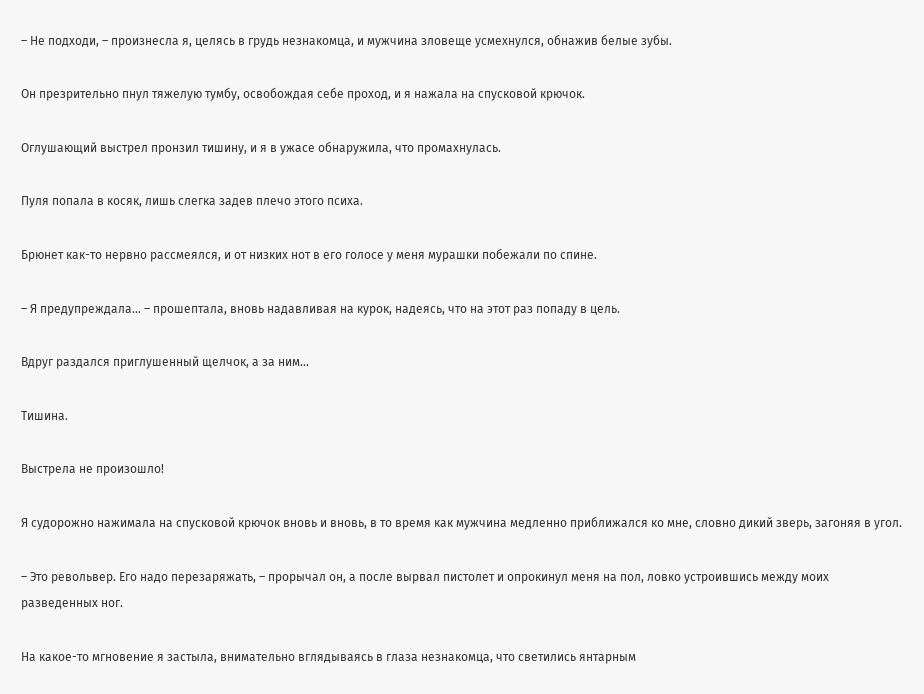– Не подходи, – произнесла я, целясь в грудь незнакомца, и мужчина зловеще усмехнулся, обнажив белые зубы.

Он презрительно пнул тяжелую тумбу, освобождая себе проход, и я нажала на спусковой крючок.

Оглушающий выстрел пронзил тишину, и я в ужасе обнаружила, что промахнулась.

Пуля попала в косяк, лишь слегка задев плечо этого психа.

Брюнет как-то нервно рассмеялся, и от низких нот в его голосе у меня мурашки побежали по спине.

– Я предупреждала… – прошептала, вновь надавливая на курок, надеясь, что на этот раз попаду в цель.

Вдруг раздался приглушенный щелчок, а за ним…

Тишина.

Выстрела не произошло!

Я судорожно нажимала на спусковой крючок вновь и вновь, в то время как мужчина медленно приближался ко мне, словно дикий зверь, загоняя в угол.

– Это револьвер. Его надо перезаряжать, – прорычал он, а после вырвал пистолет и опрокинул меня на пол, ловко устроившись между моих разведенных ног.

На какое-то мгновение я застыла, внимательно вглядываясь в глаза незнакомца, что светились янтарным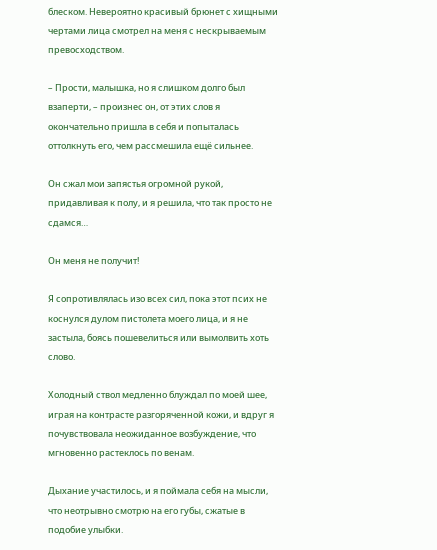блеском. Невероятно красивый брюнет с хищными чертами лица смотрел на меня с нескрываемым превосходством.

– Прости, малышка, но я слишком долго был взаперти, – произнес он, от этих слов я окончательно пришла в себя и попыталась оттолкнуть его, чем рассмешила ещё сильнее.

Он сжал мои запястья огромной рукой, придавливая к полу, и я решила, что так просто не сдамся…

Он меня не получит!

Я сопротивлялась изо всех сил, пока этот псих не коснулся дулом пистолета моего лица, и я не застыла, боясь пошевелиться или вымолвить хоть слово.

Холодный ствол медленно блуждал по моей шее, играя на контрасте разгоряченной кожи, и вдруг я почувствовала неожиданное возбуждение, что мгновенно растеклось по венам.

Дыхание участилось, и я поймала себя на мысли, что неотрывно смотрю на его губы, сжатые в подобие улыбки.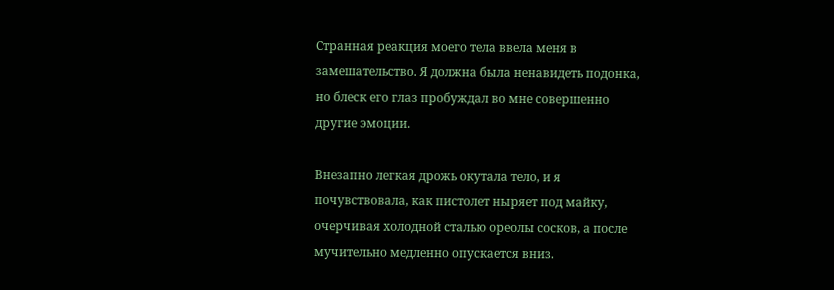Странная реакция моего тела ввела меня в замешательство. Я должна была ненавидеть подонка, но блеск его глаз пробуждал во мне совершенно другие эмоции.

Внезапно легкая дрожь окутала тело, и я почувствовала, как пистолет ныряет под майку, очерчивая холодной сталью ореолы сосков, а после мучительно медленно опускается вниз.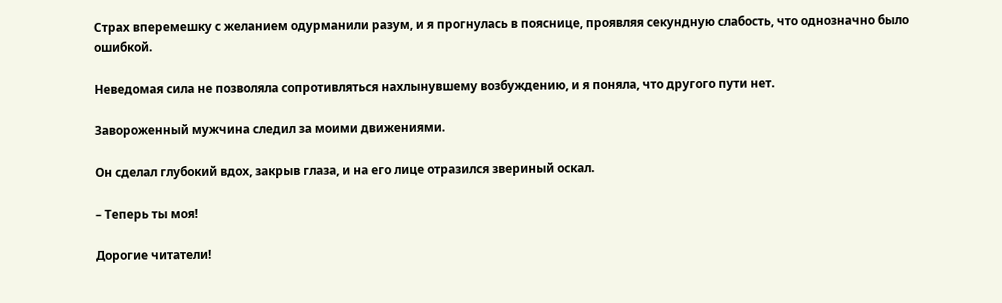Страх вперемешку с желанием одурманили разум, и я прогнулась в пояснице, проявляя секундную слабость, что однозначно было ошибкой.

Неведомая сила не позволяла сопротивляться нахлынувшему возбуждению, и я поняла, что другого пути нет.

Завороженный мужчина следил за моими движениями.

Он сделал глубокий вдох, закрыв глаза, и на его лице отразился звериный оскал.

– Теперь ты моя!

Дорогие читатели!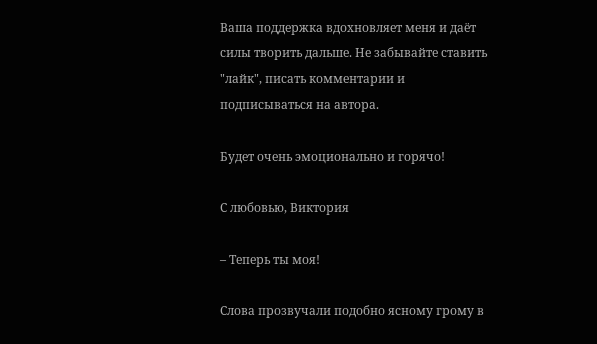Ваша поддержка вдохновляет меня и даёт силы творить дальше. Не забывайте ставить "лайк", писать комментарии и подписываться на автора.

Будет очень эмоционально и горячо!

С любовью, Виктория

– Теперь ты моя!

Слова прозвучали подобно ясному грому в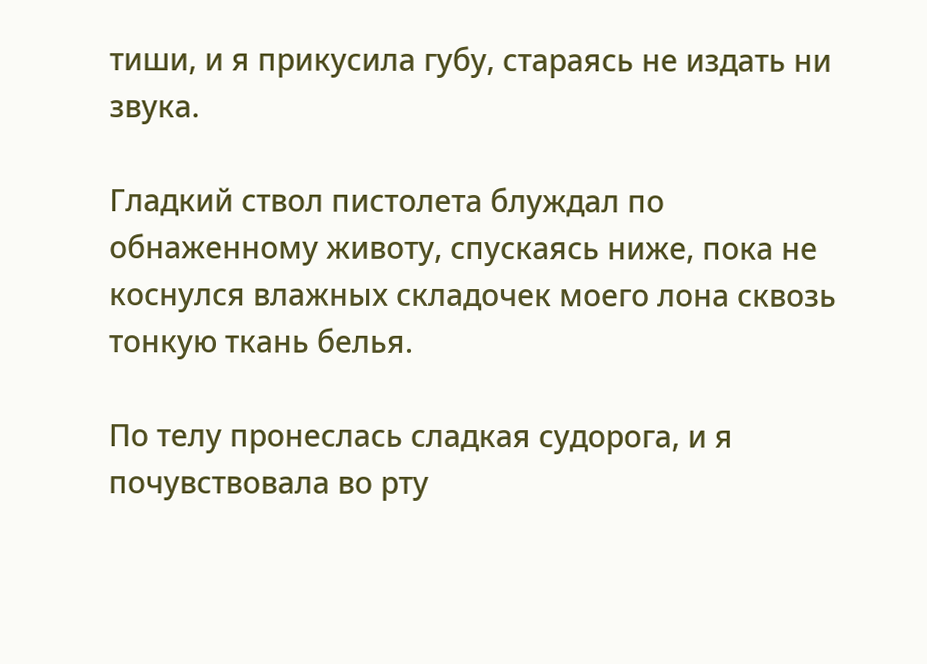тиши, и я прикусила губу, стараясь не издать ни звука.

Гладкий ствол пистолета блуждал по обнаженному животу, спускаясь ниже, пока не коснулся влажных складочек моего лона сквозь тонкую ткань белья.

По телу пронеслась сладкая судорога, и я почувствовала во рту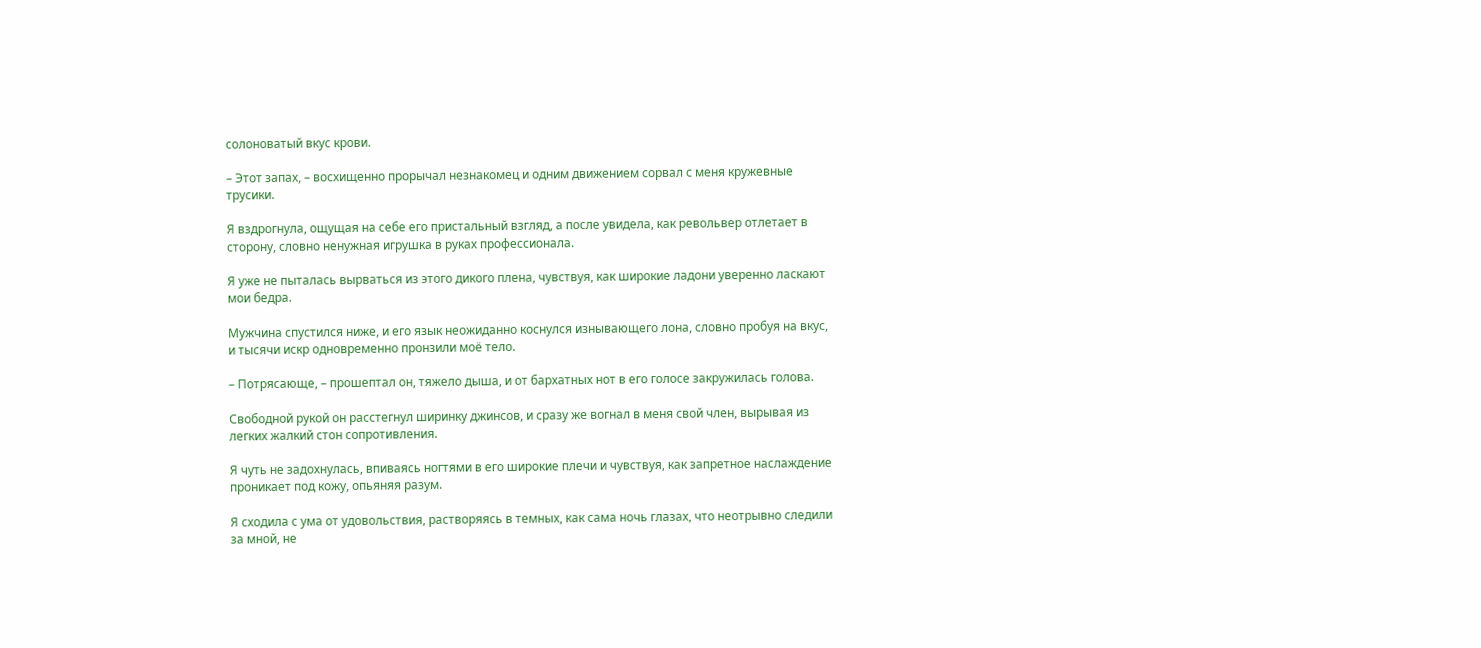солоноватый вкус крови.

– Этот запах, – восхищенно прорычал незнакомец и одним движением сорвал с меня кружевные трусики.

Я вздрогнула, ощущая на себе его пристальный взгляд, а после увидела, как револьвер отлетает в сторону, словно ненужная игрушка в руках профессионала.

Я уже не пыталась вырваться из этого дикого плена, чувствуя, как широкие ладони уверенно ласкают мои бедра.

Мужчина спустился ниже, и его язык неожиданно коснулся изнывающего лона, словно пробуя на вкус, и тысячи искр одновременно пронзили моё тело.

– Потрясающе, – прошептал он, тяжело дыша, и от бархатных нот в его голосе закружилась голова.

Свободной рукой он расстегнул ширинку джинсов, и сразу же вогнал в меня свой член, вырывая из легких жалкий стон сопротивления.

Я чуть не задохнулась, впиваясь ногтями в его широкие плечи и чувствуя, как запретное наслаждение проникает под кожу, опьяняя разум.

Я сходила с ума от удовольствия, растворяясь в темных, как сама ночь глазах, что неотрывно следили за мной, не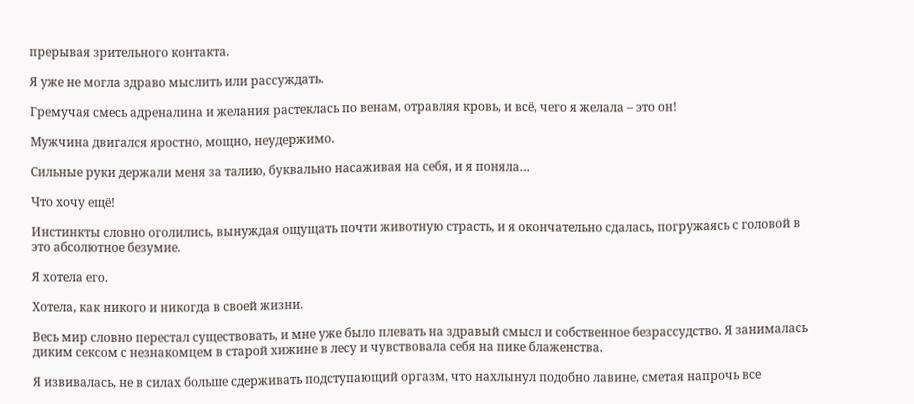прерывая зрительного контакта.

Я уже не могла здраво мыслить или рассуждать.

Гремучая смесь адреналина и желания растеклась по венам, отравляя кровь, и всё, чего я желала – это он!

Мужчина двигался яростно, мощно, неудержимо.

Сильные руки держали меня за талию, буквально насаживая на себя, и я поняла…

Что хочу ещё!

Инстинкты словно оголились, вынуждая ощущать почти животную страсть, и я окончательно сдалась, погружаясь с головой в это абсолютное безумие.

Я хотела его.

Хотела, как никого и никогда в своей жизни.

Весь мир словно перестал существовать, и мне уже было плевать на здравый смысл и собственное безрассудство. Я занималась диким сексом с незнакомцем в старой хижине в лесу и чувствовала себя на пике блаженства.

Я извивалась, не в силах больше сдерживать подступающий оргазм, что нахлынул подобно лавине, сметая напрочь все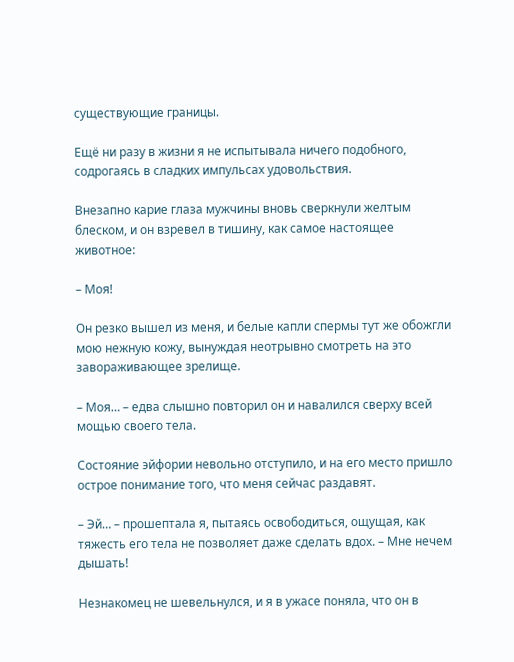существующие границы.

Ещё ни разу в жизни я не испытывала ничего подобного, содрогаясь в сладких импульсах удовольствия.

Внезапно карие глаза мужчины вновь сверкнули желтым блеском, и он взревел в тишину, как самое настоящее животное:

– Моя!

Он резко вышел из меня, и белые капли спермы тут же обожгли мою нежную кожу, вынуждая неотрывно смотреть на это завораживающее зрелище.

– Моя… – едва слышно повторил он и навалился сверху всей мощью своего тела.

Состояние эйфории невольно отступило, и на его место пришло острое понимание того, что меня сейчас раздавят.

– Эй… – прошептала я, пытаясь освободиться, ощущая, как тяжесть его тела не позволяет даже сделать вдох. – Мне нечем дышать!

Незнакомец не шевельнулся, и я в ужасе поняла, что он в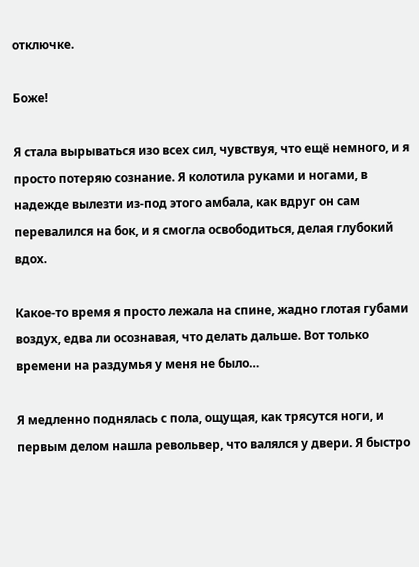отключке.

Боже!

Я стала вырываться изо всех сил, чувствуя, что ещё немного, и я просто потеряю сознание. Я колотила руками и ногами, в надежде вылезти из-под этого амбала, как вдруг он сам перевалился на бок, и я смогла освободиться, делая глубокий вдох.

Какое-то время я просто лежала на спине, жадно глотая губами воздух, едва ли осознавая, что делать дальше. Вот только времени на раздумья у меня не было…

Я медленно поднялась с пола, ощущая, как трясутся ноги, и первым делом нашла револьвер, что валялся у двери. Я быстро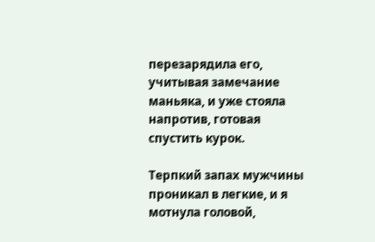перезарядила его, учитывая замечание маньяка, и уже стояла напротив, готовая спустить курок.

Терпкий запах мужчины проникал в легкие, и я мотнула головой,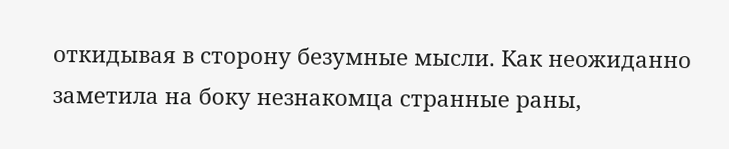откидывая в сторону безумные мысли. Как неожиданно заметила на боку незнакомца странные раны,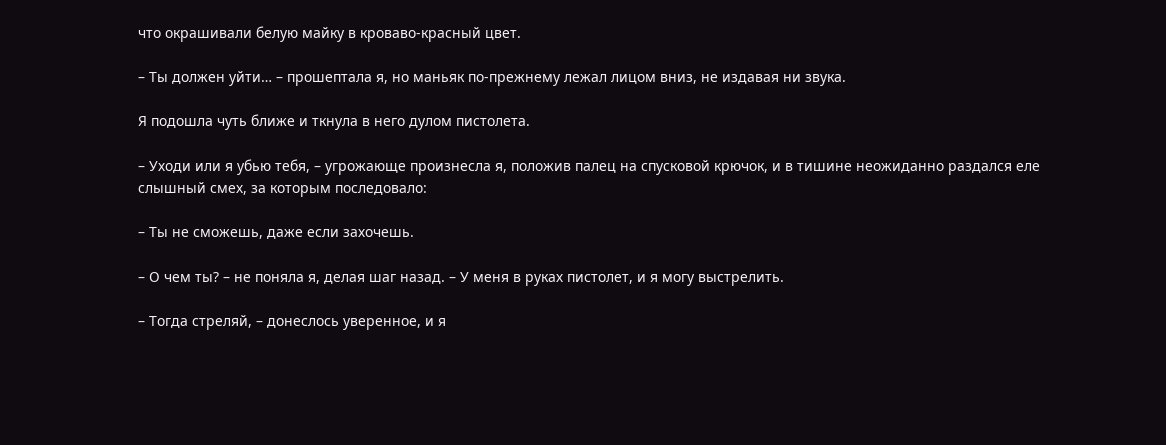что окрашивали белую майку в кроваво-красный цвет.

– Ты должен уйти… – прошептала я, но маньяк по-прежнему лежал лицом вниз, не издавая ни звука.

Я подошла чуть ближе и ткнула в него дулом пистолета.

– Уходи или я убью тебя, – угрожающе произнесла я, положив палец на спусковой крючок, и в тишине неожиданно раздался еле слышный смех, за которым последовало:

– Ты не сможешь, даже если захочешь.

– О чем ты? – не поняла я, делая шаг назад. – У меня в руках пистолет, и я могу выстрелить.

– Тогда стреляй, – донеслось уверенное, и я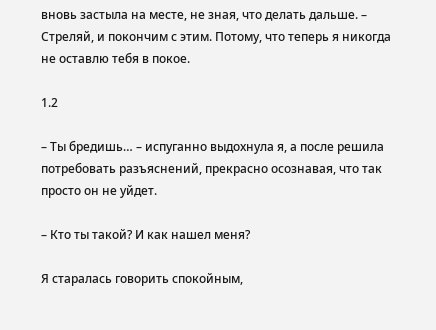вновь застыла на месте, не зная, что делать дальше. – Стреляй, и покончим с этим. Потому, что теперь я никогда не оставлю тебя в покое.

1.2

– Ты бредишь… – испуганно выдохнула я, а после решила потребовать разъяснений, прекрасно осознавая, что так просто он не уйдет.

– Кто ты такой? И как нашел меня?

Я старалась говорить спокойным,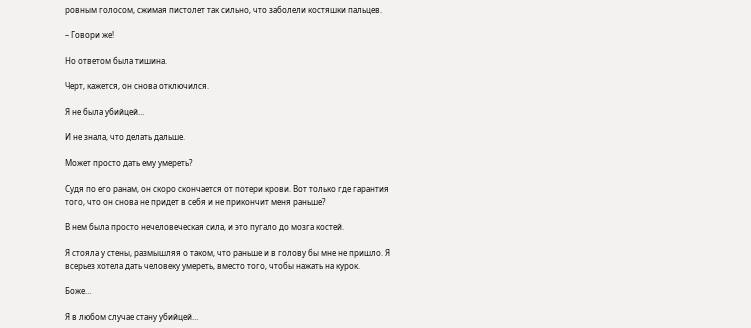ровным голосом, сжимая пистолет так сильно, что заболели костяшки пальцев.

– Говори же!

Но ответом была тишина.

Черт, кажется, он снова отключился.

Я не была убийцей…

И не знала, что делать дальше.

Может просто дать ему умереть?

Судя по его ранам, он скоро скончается от потери крови. Вот только где гарантия того, что он снова не придет в себя и не прикончит меня раньше?

В нем была просто нечеловеческая сила, и это пугало до мозга костей.

Я стояла у стены, размышляя о таком, что раньше и в голову бы мне не пришло. Я всерьез хотела дать человеку умереть, вместо того, чтобы нажать на курок.

Боже…

Я в любом случае стану убийцей…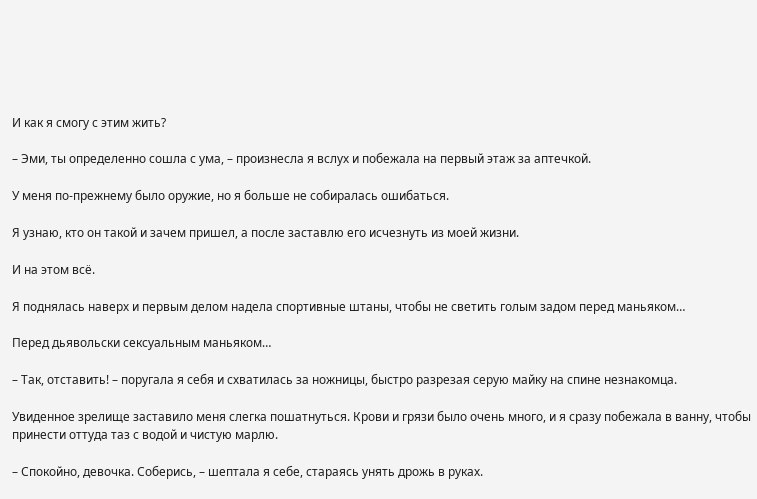И как я смогу с этим жить?

– Эми, ты определенно сошла с ума, – произнесла я вслух и побежала на первый этаж за аптечкой.

У меня по-прежнему было оружие, но я больше не собиралась ошибаться.

Я узнаю, кто он такой и зачем пришел, а после заставлю его исчезнуть из моей жизни.

И на этом всё.

Я поднялась наверх и первым делом надела спортивные штаны, чтобы не светить голым задом перед маньяком…

Перед дьявольски сексуальным маньяком…

– Так, отставить! – поругала я себя и схватилась за ножницы, быстро разрезая серую майку на спине незнакомца.

Увиденное зрелище заставило меня слегка пошатнуться. Крови и грязи было очень много, и я сразу побежала в ванну, чтобы принести оттуда таз с водой и чистую марлю.

– Спокойно, девочка. Соберись, – шептала я себе, стараясь унять дрожь в руках.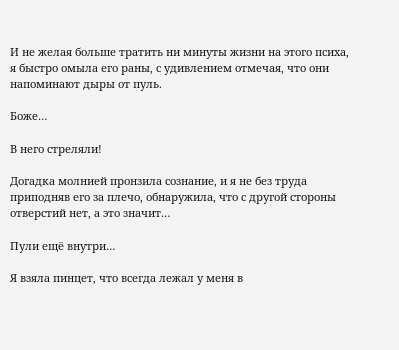И не желая больше тратить ни минуты жизни на этого психа, я быстро омыла его раны, с удивлением отмечая, что они напоминают дыры от пуль.

Боже…

В него стреляли!

Догадка молнией пронзила сознание, и я не без труда приподняв его за плечо, обнаружила, что с другой стороны отверстий нет, а это значит…

Пули ещё внутри…

Я взяла пинцет, что всегда лежал у меня в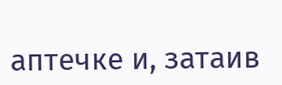аптечке и, затаив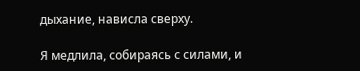дыхание, нависла сверху.

Я медлила, собираясь с силами, и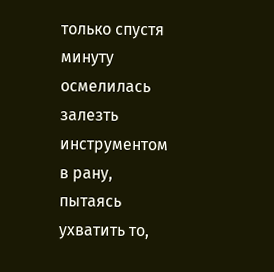только спустя минуту осмелилась залезть инструментом в рану, пытаясь ухватить то,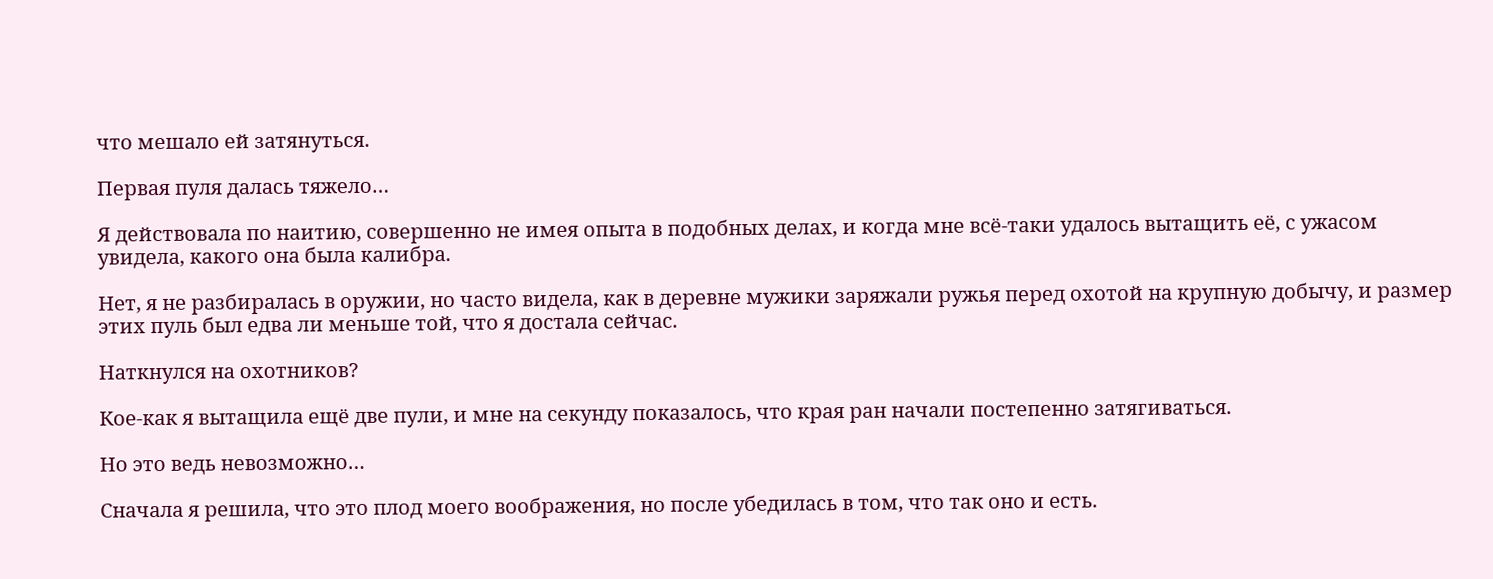что мешало ей затянуться.

Первая пуля далась тяжело…

Я действовала по наитию, совершенно не имея опыта в подобных делах, и когда мне всё-таки удалось вытащить её, с ужасом увидела, какого она была калибра.

Нет, я не разбиралась в оружии, но часто видела, как в деревне мужики заряжали ружья перед охотой на крупную добычу, и размер этих пуль был едва ли меньше той, что я достала сейчас.

Наткнулся на охотников?

Кое-как я вытащила ещё две пули, и мне на секунду показалось, что края ран начали постепенно затягиваться.

Но это ведь невозможно…

Сначала я решила, что это плод моего воображения, но после убедилась в том, что так оно и есть.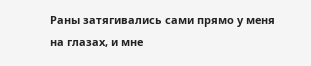Раны затягивались сами прямо у меня на глазах, и мне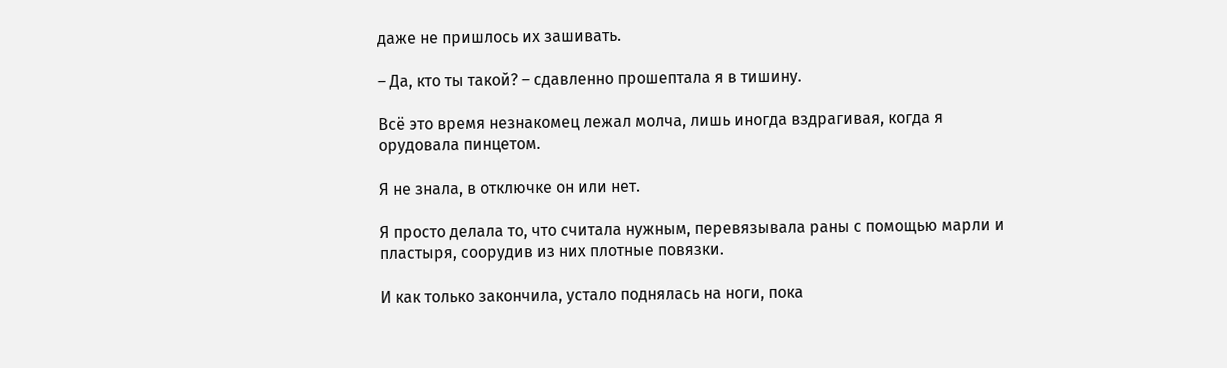даже не пришлось их зашивать.

– Да, кто ты такой? – сдавленно прошептала я в тишину.

Всё это время незнакомец лежал молча, лишь иногда вздрагивая, когда я орудовала пинцетом.

Я не знала, в отключке он или нет.

Я просто делала то, что считала нужным, перевязывала раны с помощью марли и пластыря, соорудив из них плотные повязки.

И как только закончила, устало поднялась на ноги, пока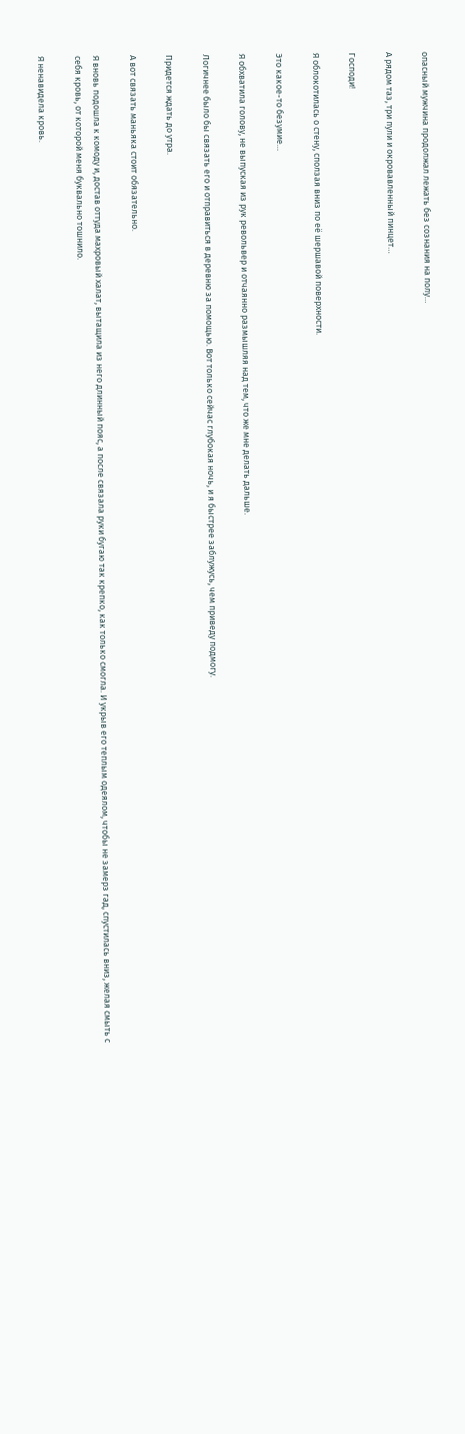опасный мужчина продолжал лежать без сознания на полу…

А рядом таз, три пули и окровавленный пинцет…

Господи!

Я облокотилась о стену, сползая вниз по её шершавой поверхности.

Это какое-то безумие…

Я обхватила голову, не выпуская из рук револьвер и отчаянно размышляя над тем, что же мне делать дальше.

Логичнее было бы связать его и отправиться в деревню за помощью. Вот только сейчас глубокая ночь, и я быстрее заблужусь, чем приведу подмогу.

Придется ждать до утра.

А вот связать маньяка стоит обязательно.

Я вновь подошла к комоду и, достав оттуда махровый халат, вытащила из него длинный пояс, а после связала руки бугаю так крепко, как только смогла. И укрыв его теплым одеялом, чтобы не замерз гад, спустилась вниз, желая смыть с себя кровь, от которой меня буквально тошнило.

Я ненавидела кровь.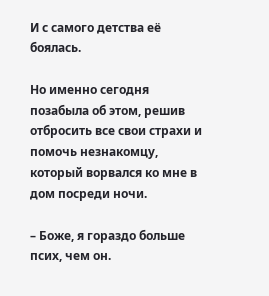И с самого детства её боялась.

Но именно сегодня позабыла об этом, решив отбросить все свои страхи и помочь незнакомцу, который ворвался ко мне в дом посреди ночи.

– Боже, я гораздо больше псих, чем он.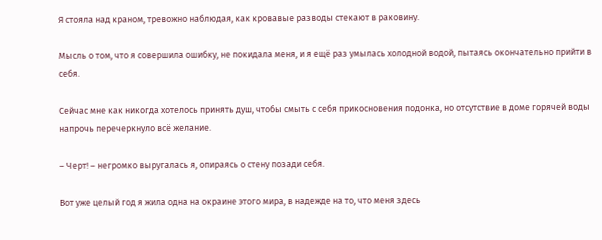Я стояла над краном, тревожно наблюдая, как кровавые разводы стекают в раковину.

Мысль о том, что я совершила ошибку, не покидала меня, и я ещё раз умылась холодной водой, пытаясь окончательно прийти в себя.

Сейчас мне как никогда хотелось принять душ, чтобы смыть с себя прикосновения подонка, но отсутствие в доме горячей воды напрочь перечеркнуло всё желание.

– Черт! – негромко выругалась я, опираясь о стену позади себя.

Вот уже целый год я жила одна на окраине этого мира, в надежде на то, что меня здесь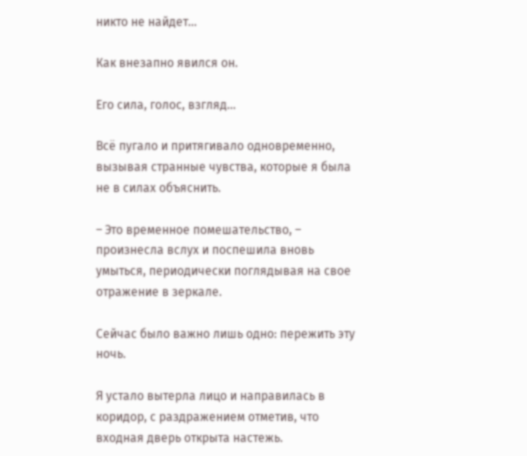никто не найдет…

Как внезапно явился он.

Его сила, голос, взгляд…

Всё пугало и притягивало одновременно, вызывая странные чувства, которые я была не в силах объяснить.

– Это временное помешательство, – произнесла вслух и поспешила вновь умыться, периодически поглядывая на свое отражение в зеркале.

Сейчас было важно лишь одно: пережить эту ночь.

Я устало вытерла лицо и направилась в коридор, с раздражением отметив, что входная дверь открыта настежь.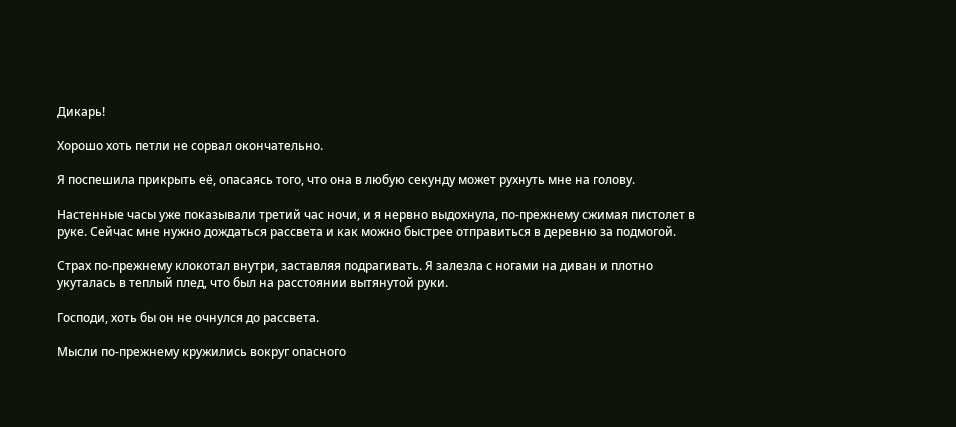Дикарь!

Хорошо хоть петли не сорвал окончательно.

Я поспешила прикрыть её, опасаясь того, что она в любую секунду может рухнуть мне на голову.

Настенные часы уже показывали третий час ночи, и я нервно выдохнула, по-прежнему сжимая пистолет в руке. Сейчас мне нужно дождаться рассвета и как можно быстрее отправиться в деревню за подмогой.

Страх по-прежнему клокотал внутри, заставляя подрагивать. Я залезла с ногами на диван и плотно укуталась в теплый плед, что был на расстоянии вытянутой руки.

Господи, хоть бы он не очнулся до рассвета.

Мысли по-прежнему кружились вокруг опасного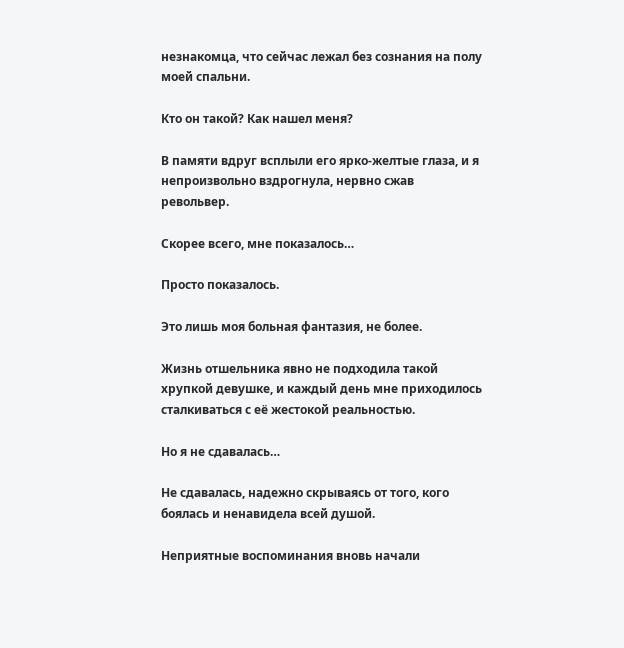незнакомца, что сейчас лежал без сознания на полу моей спальни.

Кто он такой? Как нашел меня?

В памяти вдруг всплыли его ярко-желтые глаза, и я непроизвольно вздрогнула, нервно сжав револьвер.

Скорее всего, мне показалось…

Просто показалось.

Это лишь моя больная фантазия, не более.

Жизнь отшельника явно не подходила такой хрупкой девушке, и каждый день мне приходилось сталкиваться с её жестокой реальностью.

Но я не сдавалась…

Не сдавалась, надежно скрываясь от того, кого боялась и ненавидела всей душой.

Неприятные воспоминания вновь начали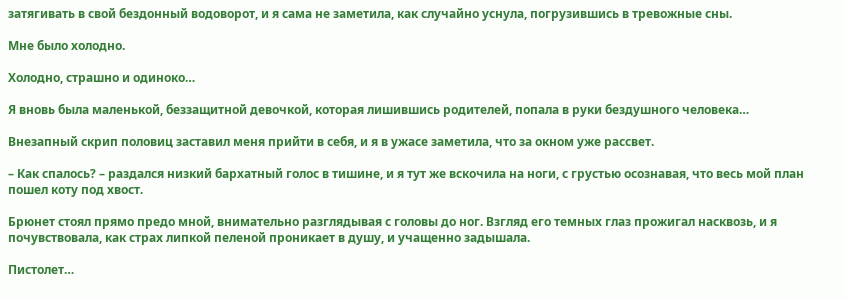затягивать в свой бездонный водоворот, и я сама не заметила, как случайно уснула, погрузившись в тревожные сны.

Мне было холодно.

Холодно, страшно и одиноко…

Я вновь была маленькой, беззащитной девочкой, которая лишившись родителей, попала в руки бездушного человека…

Внезапный скрип половиц заставил меня прийти в себя, и я в ужасе заметила, что за окном уже рассвет.

– Как спалось? – раздался низкий бархатный голос в тишине, и я тут же вскочила на ноги, с грустью осознавая, что весь мой план пошел коту под хвост.

Брюнет стоял прямо предо мной, внимательно разглядывая с головы до ног. Взгляд его темных глаз прожигал насквозь, и я почувствовала, как страх липкой пеленой проникает в душу, и учащенно задышала.

Пистолет…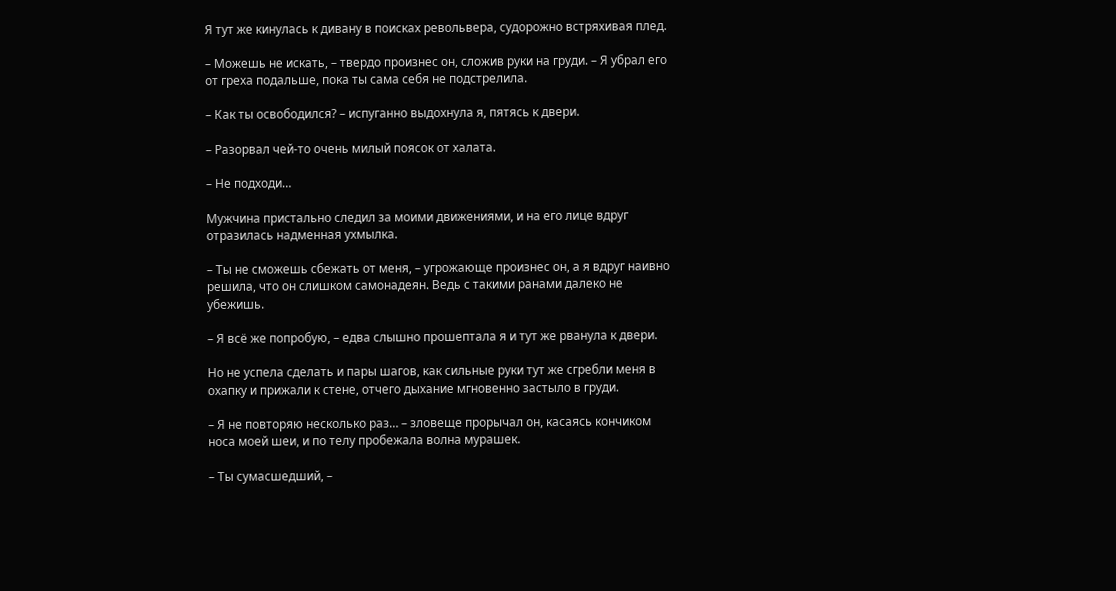Я тут же кинулась к дивану в поисках револьвера, судорожно встряхивая плед.

– Можешь не искать, – твердо произнес он, сложив руки на груди. – Я убрал его от греха подальше, пока ты сама себя не подстрелила.

– Как ты освободился? – испуганно выдохнула я, пятясь к двери.

– Разорвал чей-то очень милый поясок от халата.

– Не подходи…

Мужчина пристально следил за моими движениями, и на его лице вдруг отразилась надменная ухмылка.

– Ты не сможешь сбежать от меня, – угрожающе произнес он, а я вдруг наивно решила, что он слишком самонадеян. Ведь с такими ранами далеко не убежишь.

– Я всё же попробую, – едва слышно прошептала я и тут же рванула к двери.

Но не успела сделать и пары шагов, как сильные руки тут же сгребли меня в охапку и прижали к стене, отчего дыхание мгновенно застыло в груди.

– Я не повторяю несколько раз… – зловеще прорычал он, касаясь кончиком носа моей шеи, и по телу пробежала волна мурашек.

– Ты сумасшедший, –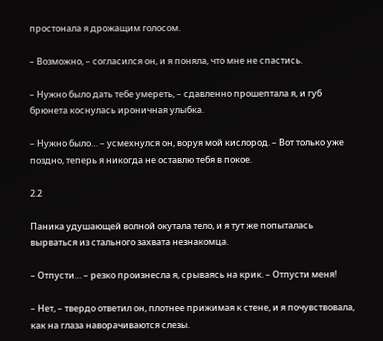простонала я дрожащим голосом.

– Возможно, – согласился он, и я поняла, что мне не спастись.

– Нужно было дать тебе умереть, – сдавленно прошептала я, и губ брюнета коснулась ироничная улыбка.

– Нужно было… – усмехнулся он, воруя мой кислород. – Вот только уже поздно, теперь я никогда не оставлю тебя в покое.

2.2

Паника удушающей волной окутала тело, и я тут же попыталась вырваться из стального захвата незнакомца.

– Отпусти… – резко произнесла я, срываясь на крик. – Отпусти меня!

– Нет, – твердо ответил он, плотнее прижимая к стене, и я почувствовала, как на глаза наворачиваются слезы.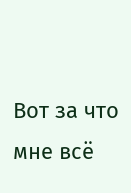Вот за что мне всё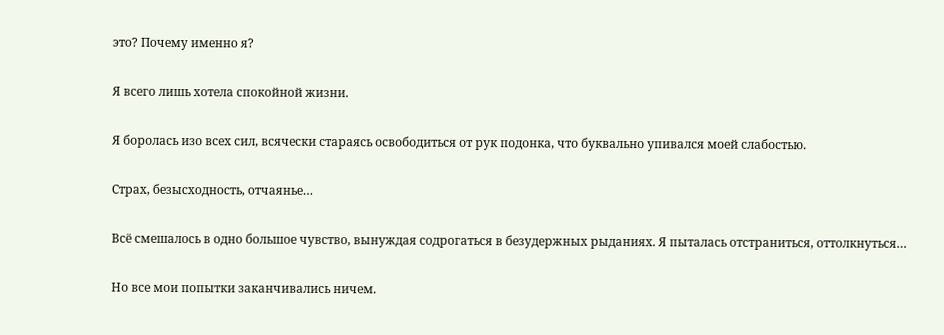это? Почему именно я?

Я всего лишь хотела спокойной жизни.

Я боролась изо всех сил, всячески стараясь освободиться от рук подонка, что буквально упивался моей слабостью.

Страх, безысходность, отчаянье…

Всё смешалось в одно большое чувство, вынуждая содрогаться в безудержных рыданиях. Я пыталась отстраниться, оттолкнуться…

Но все мои попытки заканчивались ничем.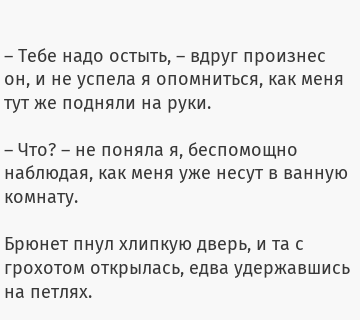– Тебе надо остыть, – вдруг произнес он, и не успела я опомниться, как меня тут же подняли на руки.

– Что? – не поняла я, беспомощно наблюдая, как меня уже несут в ванную комнату.

Брюнет пнул хлипкую дверь, и та с грохотом открылась, едва удержавшись на петлях.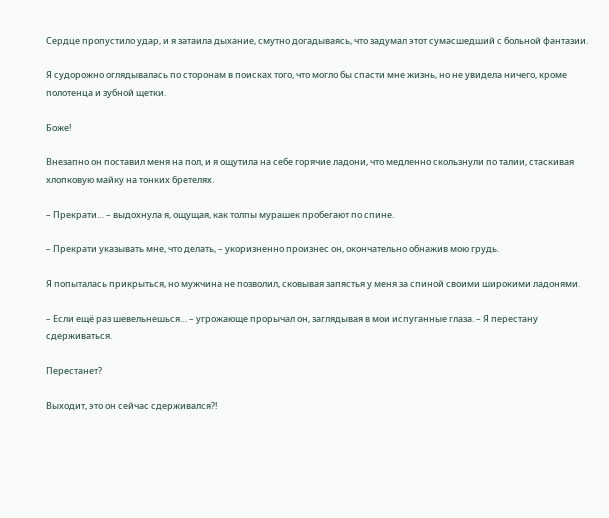Сердце пропустило удар, и я затаила дыхание, смутно догадываясь, что задумал этот сумасшедший с больной фантазии.

Я судорожно оглядывалась по сторонам в поисках того, что могло бы спасти мне жизнь, но не увидела ничего, кроме полотенца и зубной щетки.

Боже!

Внезапно он поставил меня на пол, и я ощутила на себе горячие ладони, что медленно скользнули по талии, стаскивая хлопковую майку на тонких бретелях.

– Прекрати… – выдохнула я, ощущая, как толпы мурашек пробегают по спине.

– Прекрати указывать мне, что делать, – укоризненно произнес он, окончательно обнажив мою грудь.

Я попыталась прикрыться, но мужчина не позволил, сковывая запястья у меня за спиной своими широкими ладонями.

– Если ещё раз шевельнешься… – угрожающе прорычал он, заглядывая в мои испуганные глаза. – Я перестану сдерживаться.

Перестанет?

Выходит, это он сейчас сдерживался?!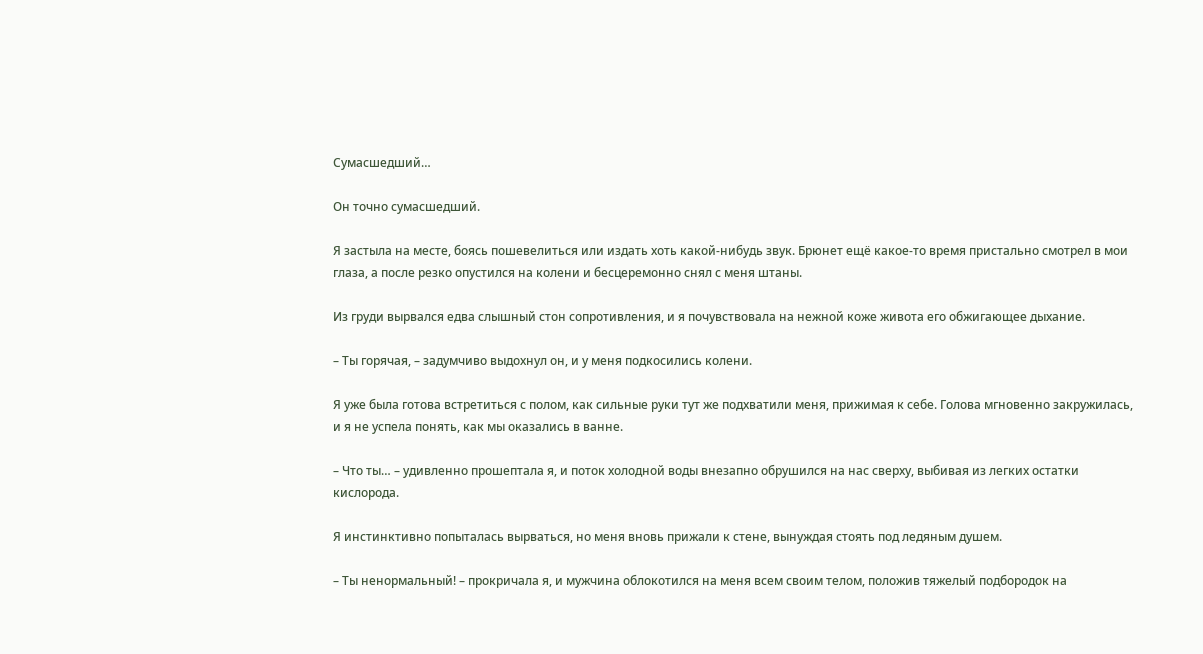Сумасшедший…

Он точно сумасшедший.

Я застыла на месте, боясь пошевелиться или издать хоть какой-нибудь звук. Брюнет ещё какое-то время пристально смотрел в мои глаза, а после резко опустился на колени и бесцеремонно снял с меня штаны.

Из груди вырвался едва слышный стон сопротивления, и я почувствовала на нежной коже живота его обжигающее дыхание.

– Ты горячая, – задумчиво выдохнул он, и у меня подкосились колени.

Я уже была готова встретиться с полом, как сильные руки тут же подхватили меня, прижимая к себе. Голова мгновенно закружилась, и я не успела понять, как мы оказались в ванне.

– Что ты… – удивленно прошептала я, и поток холодной воды внезапно обрушился на нас сверху, выбивая из легких остатки кислорода.

Я инстинктивно попыталась вырваться, но меня вновь прижали к стене, вынуждая стоять под ледяным душем.

– Ты ненормальный! – прокричала я, и мужчина облокотился на меня всем своим телом, положив тяжелый подбородок на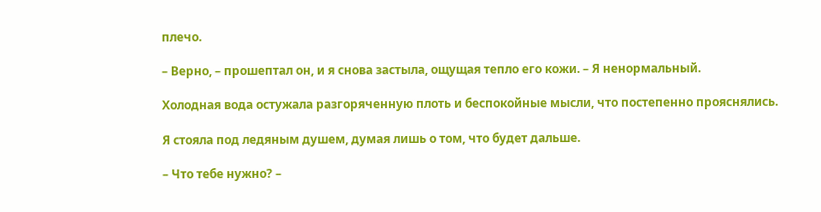плечо.

– Верно, – прошептал он, и я снова застыла, ощущая тепло его кожи. – Я ненормальный.

Холодная вода остужала разгоряченную плоть и беспокойные мысли, что постепенно прояснялись.

Я стояла под ледяным душем, думая лишь о том, что будет дальше.

– Что тебе нужно? –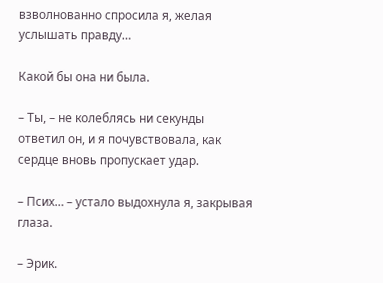взволнованно спросила я, желая услышать правду…

Какой бы она ни была.

– Ты, – не колеблясь ни секунды ответил он, и я почувствовала, как сердце вновь пропускает удар.

– Псих… – устало выдохнула я, закрывая глаза.

– Эрик.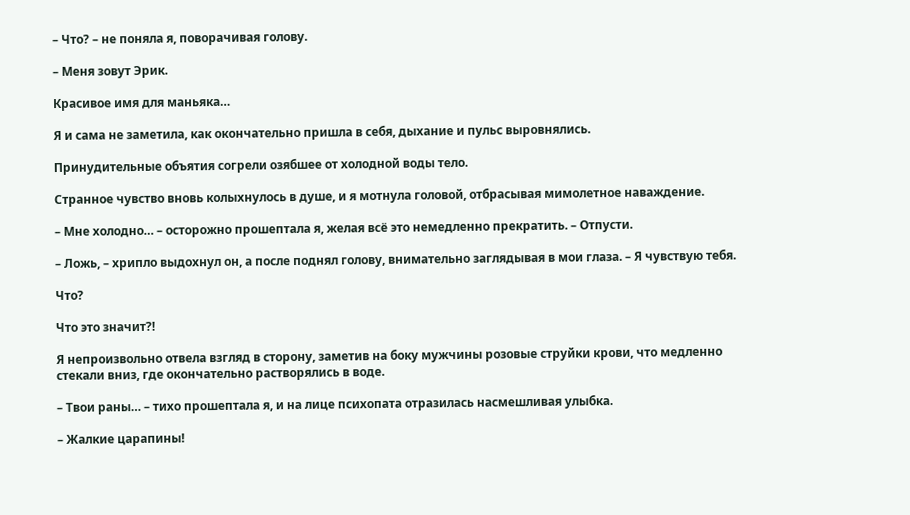– Что? – не поняла я, поворачивая голову.

– Меня зовут Эрик.

Красивое имя для маньяка…

Я и сама не заметила, как окончательно пришла в себя, дыхание и пульс выровнялись.

Принудительные объятия согрели озябшее от холодной воды тело.

Странное чувство вновь колыхнулось в душе, и я мотнула головой, отбрасывая мимолетное наваждение.

– Мне холодно… – осторожно прошептала я, желая всё это немедленно прекратить. – Отпусти.

– Ложь, – хрипло выдохнул он, а после поднял голову, внимательно заглядывая в мои глаза. – Я чувствую тебя.

Что?

Что это значит?!

Я непроизвольно отвела взгляд в сторону, заметив на боку мужчины розовые струйки крови, что медленно стекали вниз, где окончательно растворялись в воде.

– Твои раны… – тихо прошептала я, и на лице психопата отразилась насмешливая улыбка.

– Жалкие царапины!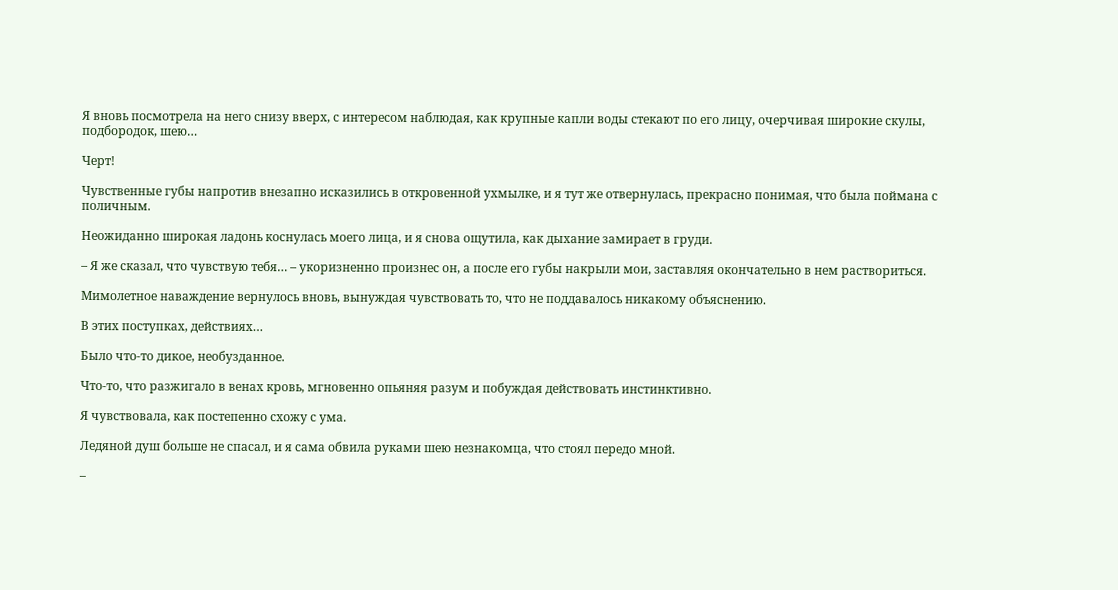Я вновь посмотрела на него снизу вверх, с интересом наблюдая, как крупные капли воды стекают по его лицу, очерчивая широкие скулы, подбородок, шею…

Черт!

Чувственные губы напротив внезапно исказились в откровенной ухмылке, и я тут же отвернулась, прекрасно понимая, что была поймана с поличным.

Неожиданно широкая ладонь коснулась моего лица, и я снова ощутила, как дыхание замирает в груди.

– Я же сказал, что чувствую тебя… – укоризненно произнес он, а после его губы накрыли мои, заставляя окончательно в нем раствориться.

Мимолетное наваждение вернулось вновь, вынуждая чувствовать то, что не поддавалось никакому объяснению.

В этих поступках, действиях…

Было что-то дикое, необузданное.

Что-то, что разжигало в венах кровь, мгновенно опьяняя разум и побуждая действовать инстинктивно.

Я чувствовала, как постепенно схожу с ума.

Ледяной душ больше не спасал, и я сама обвила руками шею незнакомца, что стоял передо мной.

–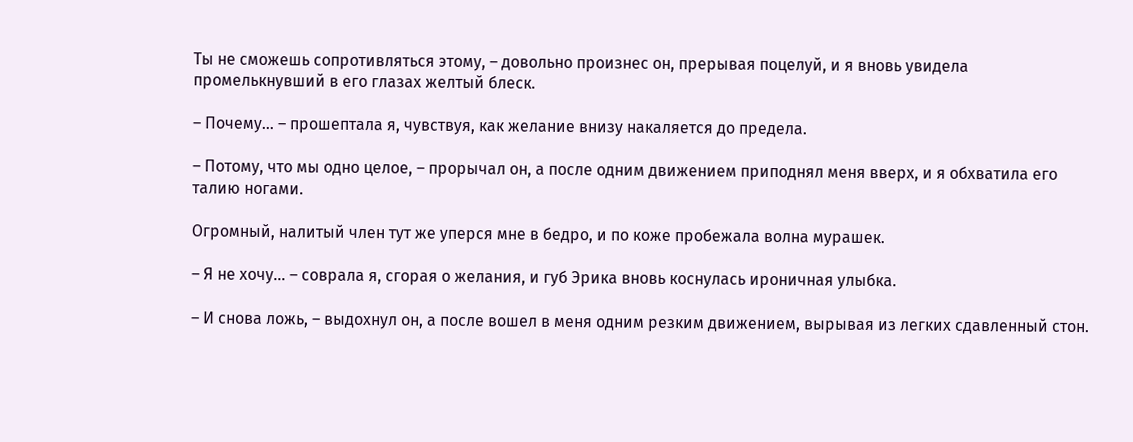Ты не сможешь сопротивляться этому, – довольно произнес он, прерывая поцелуй, и я вновь увидела промелькнувший в его глазах желтый блеск.

– Почему… – прошептала я, чувствуя, как желание внизу накаляется до предела.

– Потому, что мы одно целое, – прорычал он, а после одним движением приподнял меня вверх, и я обхватила его талию ногами.

Огромный, налитый член тут же уперся мне в бедро, и по коже пробежала волна мурашек.

– Я не хочу… – соврала я, сгорая о желания, и губ Эрика вновь коснулась ироничная улыбка.

– И снова ложь, – выдохнул он, а после вошел в меня одним резким движением, вырывая из легких сдавленный стон.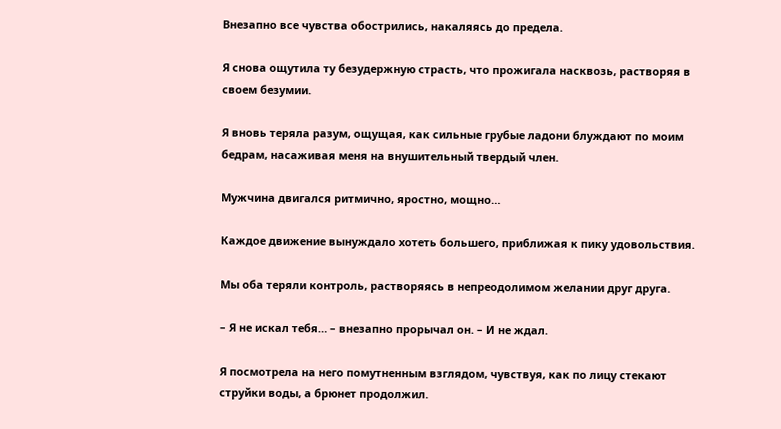Внезапно все чувства обострились, накаляясь до предела.

Я снова ощутила ту безудержную страсть, что прожигала насквозь, растворяя в своем безумии.

Я вновь теряла разум, ощущая, как сильные грубые ладони блуждают по моим бедрам, насаживая меня на внушительный твердый член.

Мужчина двигался ритмично, яростно, мощно…

Каждое движение вынуждало хотеть большего, приближая к пику удовольствия.

Мы оба теряли контроль, растворяясь в непреодолимом желании друг друга.

– Я не искал тебя… – внезапно прорычал он. – И не ждал.

Я посмотрела на него помутненным взглядом, чувствуя, как по лицу стекают струйки воды, а брюнет продолжил.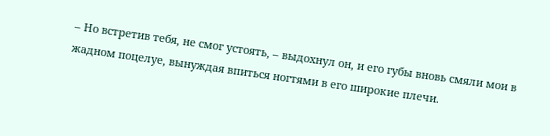– Но встретив тебя, не смог устоять, – выдохнул он, и его губы вновь смяли мои в жадном поцелуе, вынуждая впиться ногтями в его широкие плечи.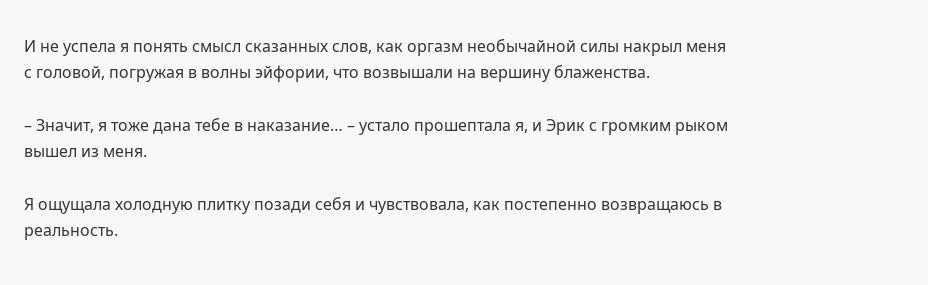И не успела я понять смысл сказанных слов, как оргазм необычайной силы накрыл меня с головой, погружая в волны эйфории, что возвышали на вершину блаженства.

– Значит, я тоже дана тебе в наказание… – устало прошептала я, и Эрик с громким рыком вышел из меня.

Я ощущала холодную плитку позади себя и чувствовала, как постепенно возвращаюсь в реальность.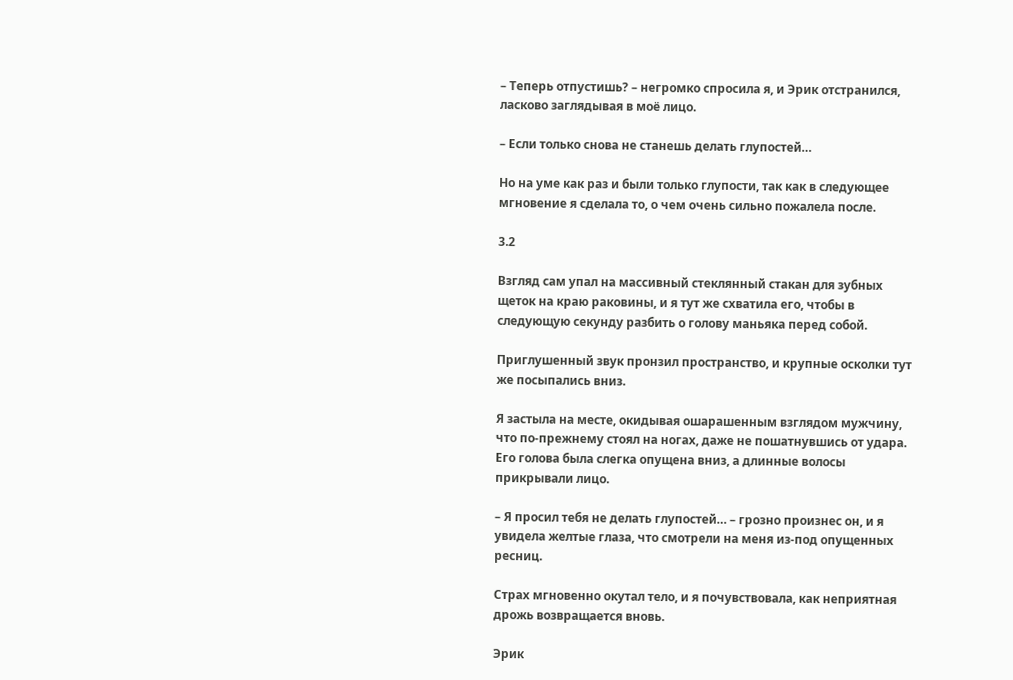– Теперь отпустишь? – негромко спросила я, и Эрик отстранился, ласково заглядывая в моё лицо.

– Если только снова не станешь делать глупостей…

Но на уме как раз и были только глупости, так как в следующее мгновение я сделала то, о чем очень сильно пожалела после.

3.2

Взгляд сам упал на массивный стеклянный стакан для зубных щеток на краю раковины, и я тут же схватила его, чтобы в следующую секунду разбить о голову маньяка перед собой.

Приглушенный звук пронзил пространство, и крупные осколки тут же посыпались вниз.

Я застыла на месте, окидывая ошарашенным взглядом мужчину, что по-прежнему стоял на ногах, даже не пошатнувшись от удара. Его голова была слегка опущена вниз, а длинные волосы прикрывали лицо.

– Я просил тебя не делать глупостей… – грозно произнес он, и я увидела желтые глаза, что смотрели на меня из-под опущенных ресниц.

Страх мгновенно окутал тело, и я почувствовала, как неприятная дрожь возвращается вновь.

Эрик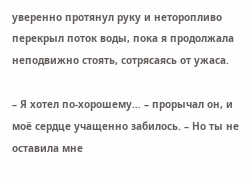уверенно протянул руку и неторопливо перекрыл поток воды, пока я продолжала неподвижно стоять, сотрясаясь от ужаса.

– Я хотел по-хорошему… – прорычал он, и моё сердце учащенно забилось. – Но ты не оставила мне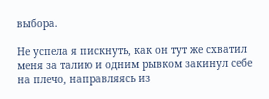выбора.

Не успела я пискнуть, как он тут же схватил меня за талию и одним рывком закинул себе на плечо, направляясь из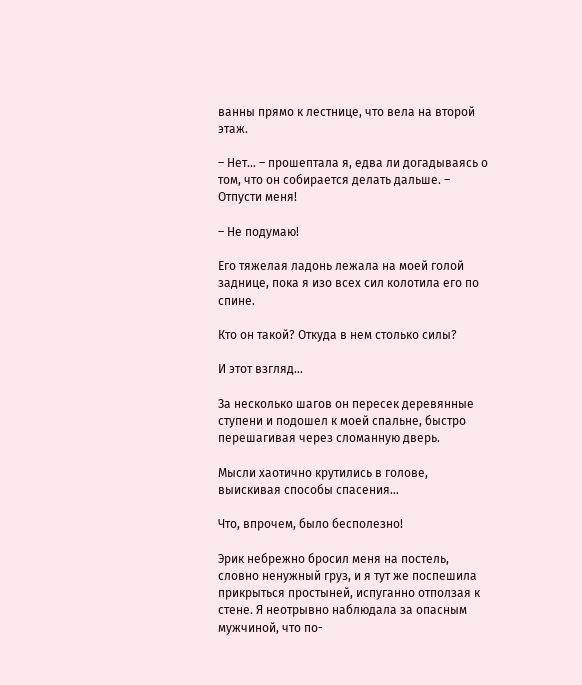ванны прямо к лестнице, что вела на второй этаж.

– Нет… – прошептала я, едва ли догадываясь о том, что он собирается делать дальше. – Отпусти меня!

– Не подумаю!

Его тяжелая ладонь лежала на моей голой заднице, пока я изо всех сил колотила его по спине.

Кто он такой? Откуда в нем столько силы?

И этот взгляд…

За несколько шагов он пересек деревянные ступени и подошел к моей спальне, быстро перешагивая через сломанную дверь.

Мысли хаотично крутились в голове, выискивая способы спасения…

Что, впрочем, было бесполезно!

Эрик небрежно бросил меня на постель, словно ненужный груз, и я тут же поспешила прикрыться простыней, испуганно отползая к стене. Я неотрывно наблюдала за опасным мужчиной, что по-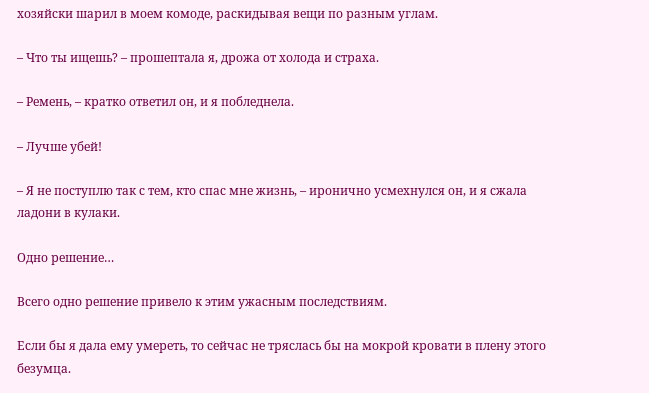хозяйски шарил в моем комоде, раскидывая вещи по разным углам.

– Что ты ищешь? – прошептала я, дрожа от холода и страха.

– Ремень, – кратко ответил он, и я побледнела.

– Лучше убей!

– Я не поступлю так с тем, кто спас мне жизнь, – иронично усмехнулся он, и я сжала ладони в кулаки.

Одно решение…

Всего одно решение привело к этим ужасным последствиям.

Если бы я дала ему умереть, то сейчас не тряслась бы на мокрой кровати в плену этого безумца.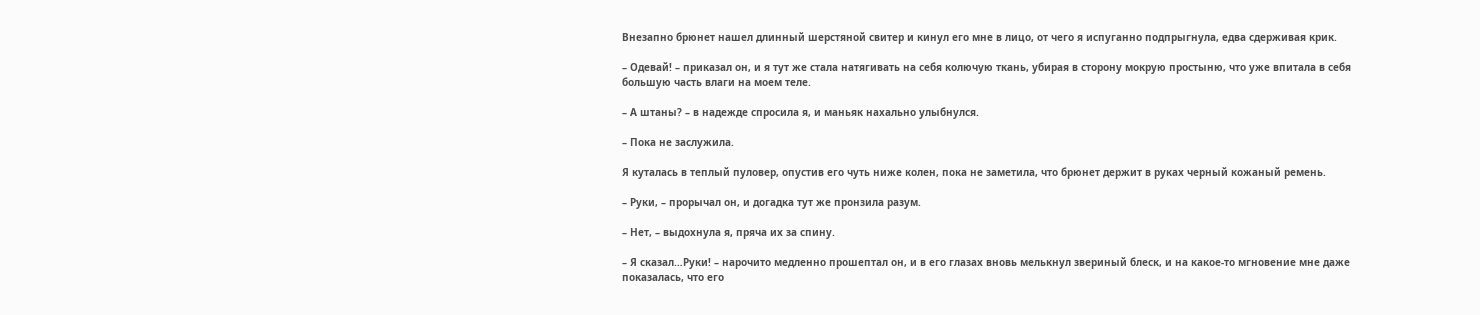Внезапно брюнет нашел длинный шерстяной свитер и кинул его мне в лицо, от чего я испуганно подпрыгнула, едва сдерживая крик.

– Одевай! – приказал он, и я тут же стала натягивать на себя колючую ткань, убирая в сторону мокрую простыню, что уже впитала в себя большую часть влаги на моем теле.

– А штаны? – в надежде спросила я, и маньяк нахально улыбнулся.

– Пока не заслужила.

Я куталась в теплый пуловер, опустив его чуть ниже колен, пока не заметила, что брюнет держит в руках черный кожаный ремень.

– Руки, – прорычал он, и догадка тут же пронзила разум.

– Нет, – выдохнула я, пряча их за спину.

– Я сказал…Руки! – нарочито медленно прошептал он, и в его глазах вновь мелькнул звериный блеск, и на какое-то мгновение мне даже показалась, что его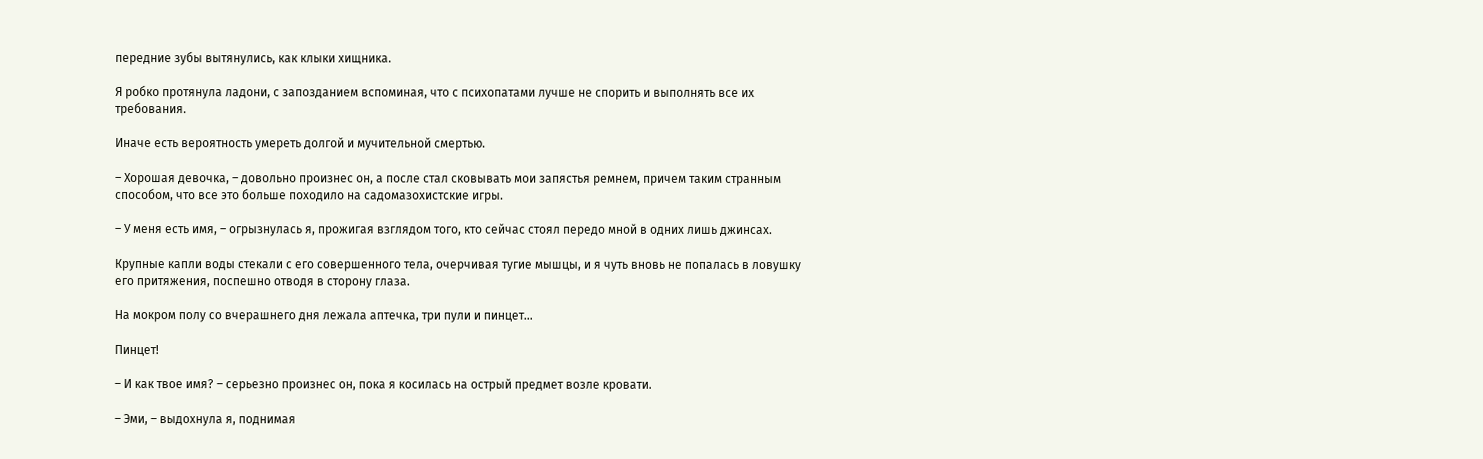передние зубы вытянулись, как клыки хищника.

Я робко протянула ладони, с запозданием вспоминая, что с психопатами лучше не спорить и выполнять все их требования.

Иначе есть вероятность умереть долгой и мучительной смертью.

– Хорошая девочка, – довольно произнес он, а после стал сковывать мои запястья ремнем, причем таким странным способом, что все это больше походило на садомазохистские игры.

– У меня есть имя, – огрызнулась я, прожигая взглядом того, кто сейчас стоял передо мной в одних лишь джинсах.

Крупные капли воды стекали с его совершенного тела, очерчивая тугие мышцы, и я чуть вновь не попалась в ловушку его притяжения, поспешно отводя в сторону глаза.

На мокром полу со вчерашнего дня лежала аптечка, три пули и пинцет…

Пинцет!

– И как твое имя? – серьезно произнес он, пока я косилась на острый предмет возле кровати.

– Эми, – выдохнула я, поднимая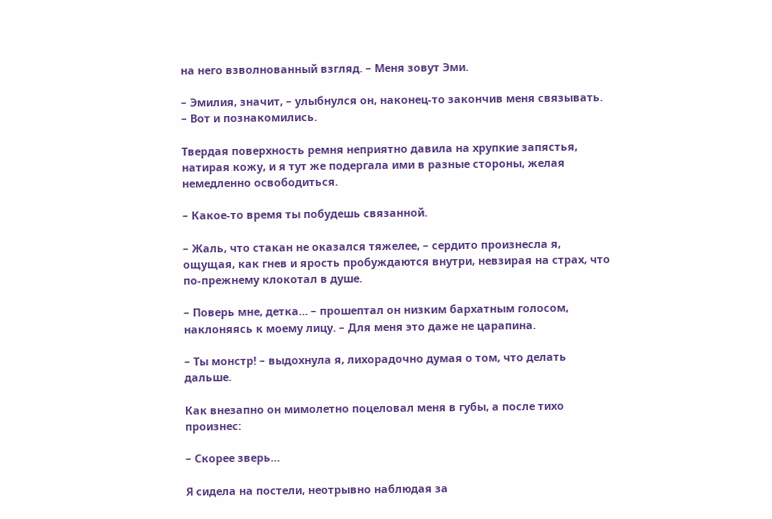на него взволнованный взгляд. – Меня зовут Эми.

– Эмилия, значит, – улыбнулся он, наконец-то закончив меня связывать. – Вот и познакомились.

Твердая поверхность ремня неприятно давила на хрупкие запястья, натирая кожу, и я тут же подергала ими в разные стороны, желая немедленно освободиться.

– Какое-то время ты побудешь связанной.

– Жаль, что стакан не оказался тяжелее, – сердито произнесла я, ощущая, как гнев и ярость пробуждаются внутри, невзирая на страх, что по-прежнему клокотал в душе.

– Поверь мне, детка… – прошептал он низким бархатным голосом, наклоняясь к моему лицу. – Для меня это даже не царапина.

– Ты монстр! – выдохнула я, лихорадочно думая о том, что делать дальше.

Как внезапно он мимолетно поцеловал меня в губы, а после тихо произнес:

– Скорее зверь…

Я сидела на постели, неотрывно наблюдая за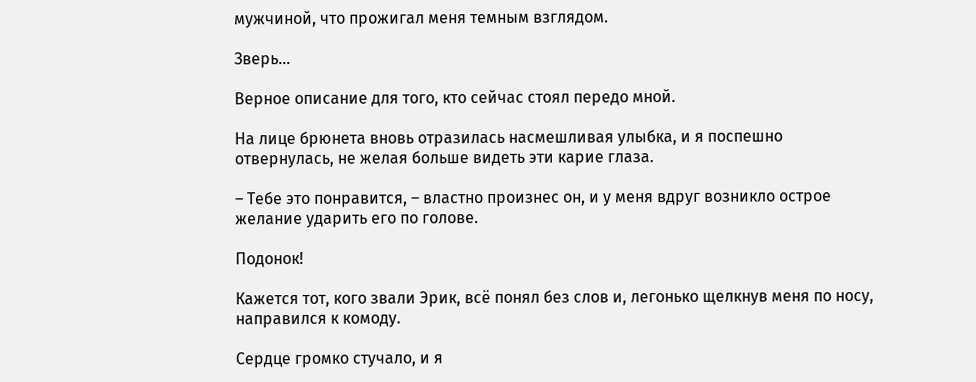мужчиной, что прожигал меня темным взглядом.

Зверь…

Верное описание для того, кто сейчас стоял передо мной.

На лице брюнета вновь отразилась насмешливая улыбка, и я поспешно отвернулась, не желая больше видеть эти карие глаза.

– Тебе это понравится, – властно произнес он, и у меня вдруг возникло острое желание ударить его по голове.

Подонок!

Кажется тот, кого звали Эрик, всё понял без слов и, легонько щелкнув меня по носу, направился к комоду.

Сердце громко стучало, и я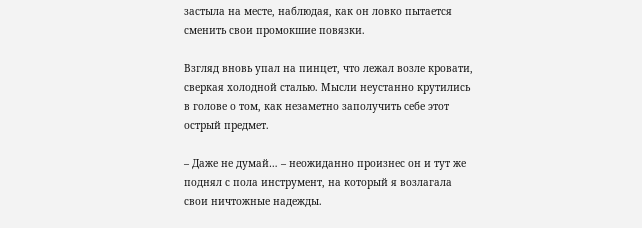застыла на месте, наблюдая, как он ловко пытается сменить свои промокшие повязки.

Взгляд вновь упал на пинцет, что лежал возле кровати, сверкая холодной сталью. Мысли неустанно крутились в голове о том, как незаметно заполучить себе этот острый предмет.

– Даже не думай… – неожиданно произнес он и тут же поднял с пола инструмент, на который я возлагала свои ничтожные надежды.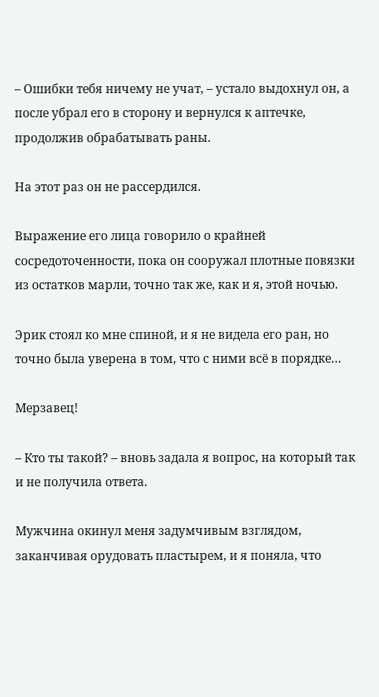– Ошибки тебя ничему не учат, – устало выдохнул он, а после убрал его в сторону и вернулся к аптечке, продолжив обрабатывать раны.

На этот раз он не рассердился.

Выражение его лица говорило о крайней сосредоточенности, пока он сооружал плотные повязки из остатков марли, точно так же, как и я, этой ночью.

Эрик стоял ко мне спиной, и я не видела его ран, но точно была уверена в том, что с ними всё в порядке…

Мерзавец!

– Кто ты такой? – вновь задала я вопрос, на который так и не получила ответа.

Мужчина окинул меня задумчивым взглядом, заканчивая орудовать пластырем, и я поняла, что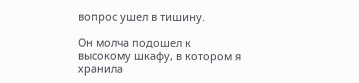вопрос ушел в тишину.

Он молча подошел к высокому шкафу, в котором я хранила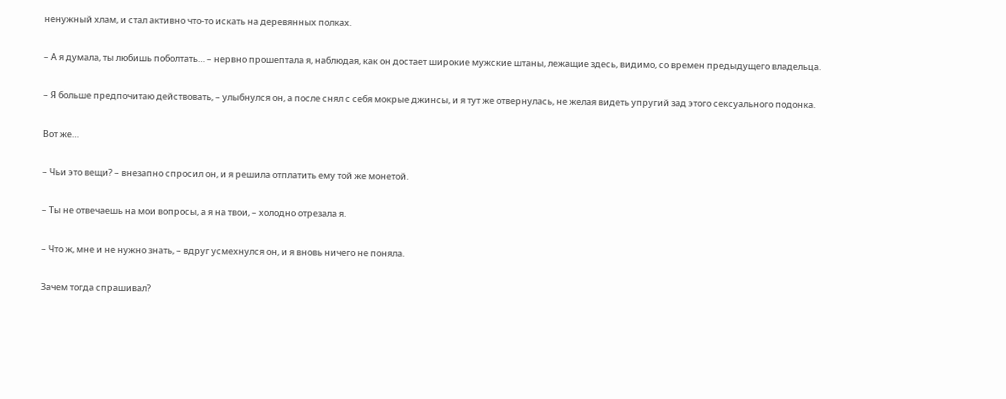ненужный хлам, и стал активно что-то искать на деревянных полках.

– А я думала, ты любишь поболтать… – нервно прошептала я, наблюдая, как он достает широкие мужские штаны, лежащие здесь, видимо, со времен предыдущего владельца.

– Я больше предпочитаю действовать, – улыбнулся он, а после снял с себя мокрые джинсы, и я тут же отвернулась, не желая видеть упругий зад этого сексуального подонка.

Вот же…

– Чьи это вещи? – внезапно спросил он, и я решила отплатить ему той же монетой.

– Ты не отвечаешь на мои вопросы, а я на твои, – холодно отрезала я.

– Что ж, мне и не нужно знать, – вдруг усмехнулся он, и я вновь ничего не поняла.

Зачем тогда спрашивал?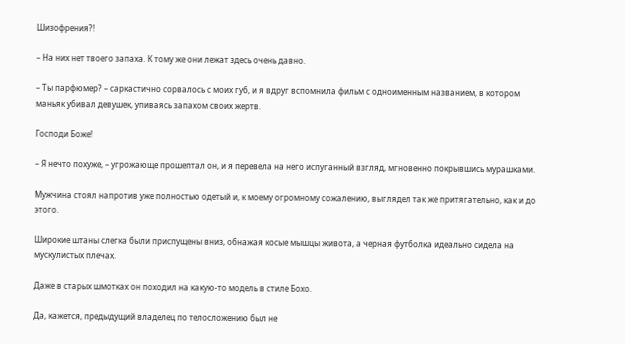Шизофрения?!

– На них нет твоего запаха. К тому же они лежат здесь очень давно.

– Ты парфюмер? – саркастично сорвалось с моих губ, и я вдруг вспомнила фильм с одноименным названием, в котором маньяк убивал девушек, упиваясь запахом своих жертв.

Господи Боже!

– Я нечто похуже, – угрожающе прошептал он, и я перевела на него испуганный взгляд, мгновенно покрывшись мурашками.

Мужчина стоял напротив уже полностью одетый и, к моему огромному сожалению, выглядел так же притягательно, как и до этого.

Широкие штаны слегка были приспущены вниз, обнажая косые мышцы живота, а черная футболка идеально сидела на мускулистых плечах.

Даже в старых шмотках он походил на какую-то модель в стиле Бохо.

Да, кажется, предыдущий владелец по телосложению был не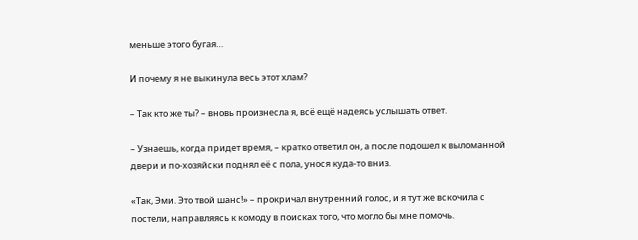меньше этого бугая…

И почему я не выкинула весь этот хлам?

– Так кто же ты? – вновь произнесла я, всё ещё надеясь услышать ответ.

– Узнаешь, когда придет время, – кратко ответил он, а после подошел к выломанной двери и по-хозяйски поднял её с пола, унося куда-то вниз.

«Так, Эми. Это твой шанс!» – прокричал внутренний голос, и я тут же вскочила с постели, направляясь к комоду в поисках того, что могло бы мне помочь.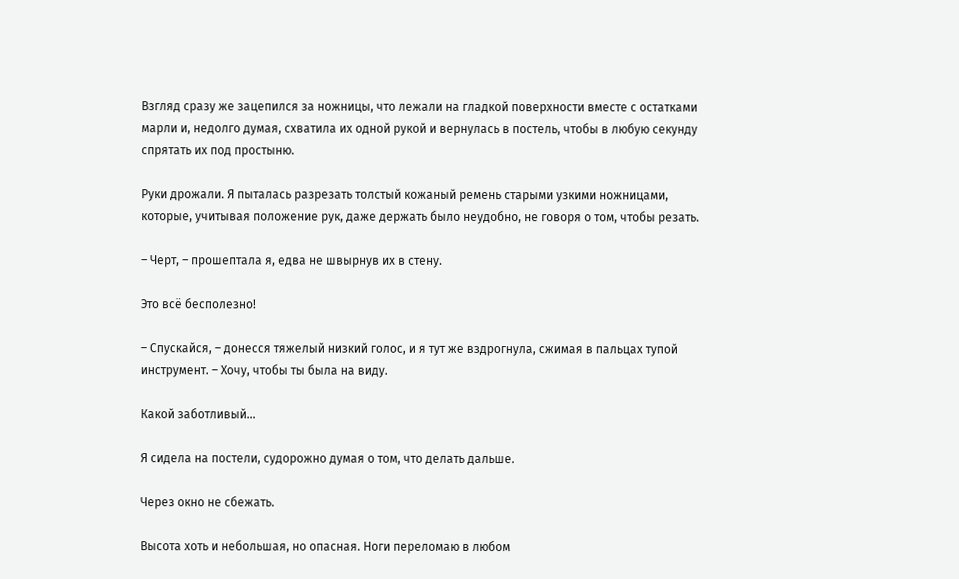Взгляд сразу же зацепился за ножницы, что лежали на гладкой поверхности вместе с остатками марли и, недолго думая, схватила их одной рукой и вернулась в постель, чтобы в любую секунду спрятать их под простыню.

Руки дрожали. Я пыталась разрезать толстый кожаный ремень старыми узкими ножницами, которые, учитывая положение рук, даже держать было неудобно, не говоря о том, чтобы резать.

– Черт, – прошептала я, едва не швырнув их в стену.

Это всё бесполезно!

– Спускайся, – донесся тяжелый низкий голос, и я тут же вздрогнула, сжимая в пальцах тупой инструмент. – Хочу, чтобы ты была на виду.

Какой заботливый…

Я сидела на постели, судорожно думая о том, что делать дальше.

Через окно не сбежать.

Высота хоть и небольшая, но опасная. Ноги переломаю в любом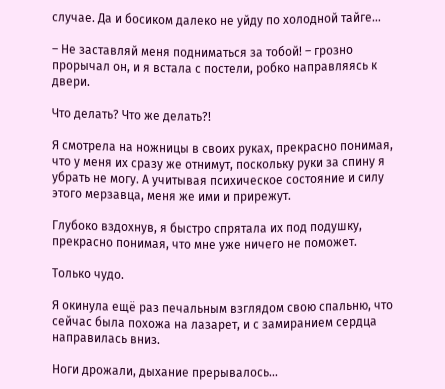случае. Да и босиком далеко не уйду по холодной тайге…

– Не заставляй меня подниматься за тобой! – грозно прорычал он, и я встала с постели, робко направляясь к двери.

Что делать? Что же делать?!

Я смотрела на ножницы в своих руках, прекрасно понимая, что у меня их сразу же отнимут, поскольку руки за спину я убрать не могу. А учитывая психическое состояние и силу этого мерзавца, меня же ими и прирежут.

Глубоко вздохнув, я быстро спрятала их под подушку, прекрасно понимая, что мне уже ничего не поможет.

Только чудо.

Я окинула ещё раз печальным взглядом свою спальню, что сейчас была похожа на лазарет, и с замиранием сердца направилась вниз.

Ноги дрожали, дыхание прерывалось...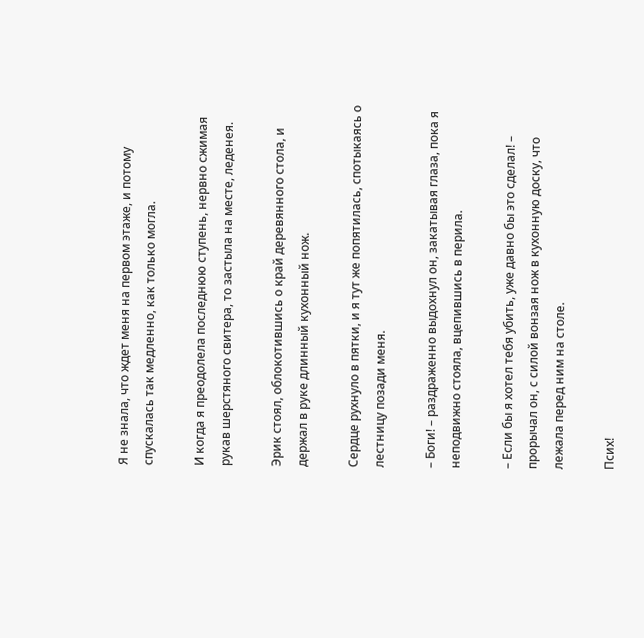Я не знала, что ждет меня на первом этаже, и потому спускалась так медленно, как только могла.

И когда я преодолела последнюю ступень, нервно сжимая рукав шерстяного свитера, то застыла на месте, леденея.

Эрик стоял, облокотившись о край деревянного стола, и держал в руке длинный кухонный нож.

Сердце рухнуло в пятки, и я тут же попятилась, спотыкаясь о лестницу позади меня.

– Боги! – раздраженно выдохнул он, закатывая глаза, пока я неподвижно стояла, вцепившись в перила.

– Если бы я хотел тебя убить, уже давно бы это сделал! – прорычал он, с силой вонзая нож в кухонную доску, что лежала перед ним на столе.

Псих!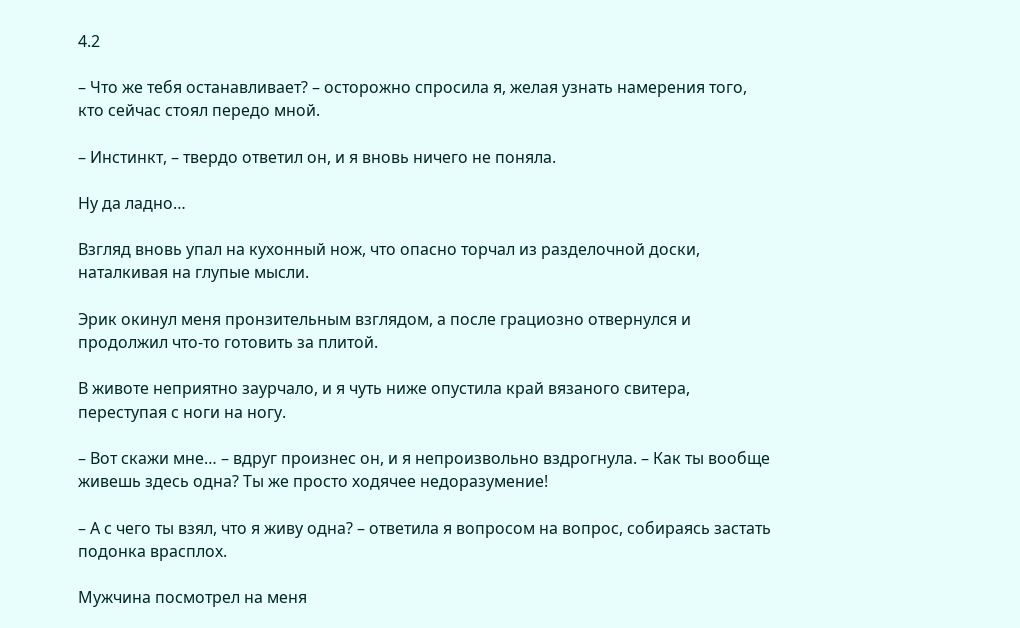4.2

– Что же тебя останавливает? – осторожно спросила я, желая узнать намерения того, кто сейчас стоял передо мной.

– Инстинкт, – твердо ответил он, и я вновь ничего не поняла.

Ну да ладно…

Взгляд вновь упал на кухонный нож, что опасно торчал из разделочной доски, наталкивая на глупые мысли.

Эрик окинул меня пронзительным взглядом, а после грациозно отвернулся и продолжил что-то готовить за плитой.

В животе неприятно заурчало, и я чуть ниже опустила край вязаного свитера, переступая с ноги на ногу.

– Вот скажи мне… – вдруг произнес он, и я непроизвольно вздрогнула. – Как ты вообще живешь здесь одна? Ты же просто ходячее недоразумение!

– А с чего ты взял, что я живу одна? – ответила я вопросом на вопрос, собираясь застать подонка врасплох.

Мужчина посмотрел на меня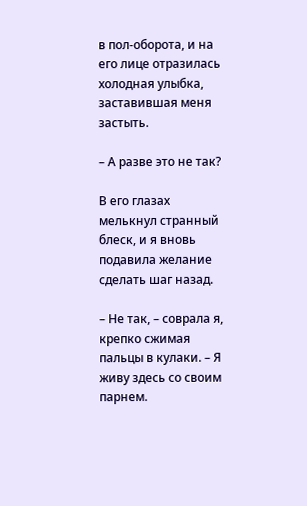в пол-оборота, и на его лице отразилась холодная улыбка, заставившая меня застыть.

– А разве это не так?

В его глазах мелькнул странный блеск, и я вновь подавила желание сделать шаг назад.

– Не так, – соврала я, крепко сжимая пальцы в кулаки. – Я живу здесь со своим парнем.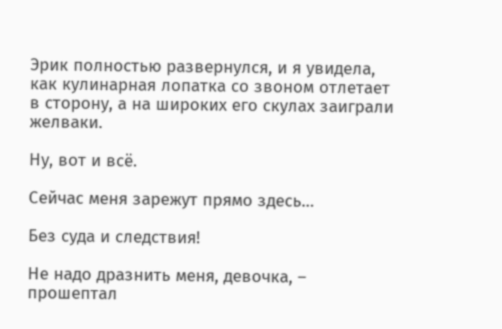Эрик полностью развернулся, и я увидела, как кулинарная лопатка со звоном отлетает в сторону, а на широких его скулах заиграли желваки.

Ну, вот и всё.

Сейчас меня зарежут прямо здесь…

Без суда и следствия!

Не надо дразнить меня, девочка, – прошептал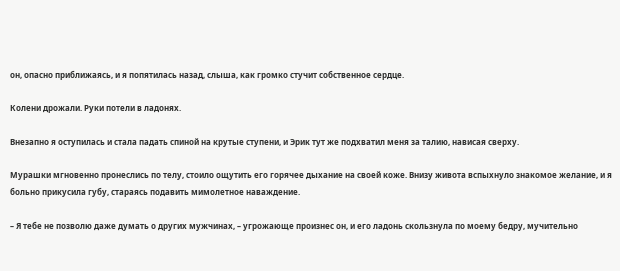он, опасно приближаясь, и я попятилась назад, слыша, как громко стучит собственное сердце.

Колени дрожали. Руки потели в ладонях.

Внезапно я оступилась и стала падать спиной на крутые ступени, и Эрик тут же подхватил меня за талию, нависая сверху.

Мурашки мгновенно пронеслись по телу, стоило ощутить его горячее дыхание на своей коже. Внизу живота вспыхнуло знакомое желание, и я больно прикусила губу, стараясь подавить мимолетное наваждение.

– Я тебе не позволю даже думать о других мужчинах, – угрожающе произнес он, и его ладонь скользнула по моему бедру, мучительно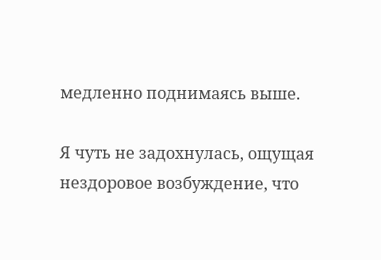медленно поднимаясь выше.

Я чуть не задохнулась, ощущая нездоровое возбуждение, что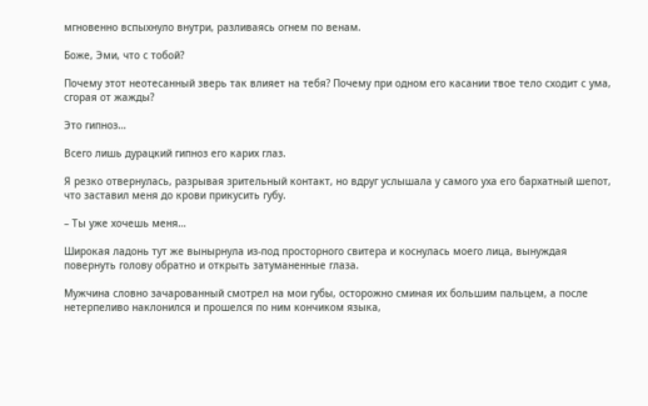мгновенно вспыхнуло внутри, разливаясь огнем по венам.

Боже, Эми, что с тобой?

Почему этот неотесанный зверь так влияет на тебя? Почему при одном его касании твое тело сходит с ума, сгорая от жажды?

Это гипноз…

Всего лишь дурацкий гипноз его карих глаз.

Я резко отвернулась, разрывая зрительный контакт, но вдруг услышала у самого уха его бархатный шепот, что заставил меня до крови прикусить губу.

– Ты уже хочешь меня…

Широкая ладонь тут же вынырнула из-под просторного свитера и коснулась моего лица, вынуждая повернуть голову обратно и открыть затуманенные глаза.

Мужчина словно зачарованный смотрел на мои губы, осторожно сминая их большим пальцем, а после нетерпеливо наклонился и прошелся по ним кончиком языка,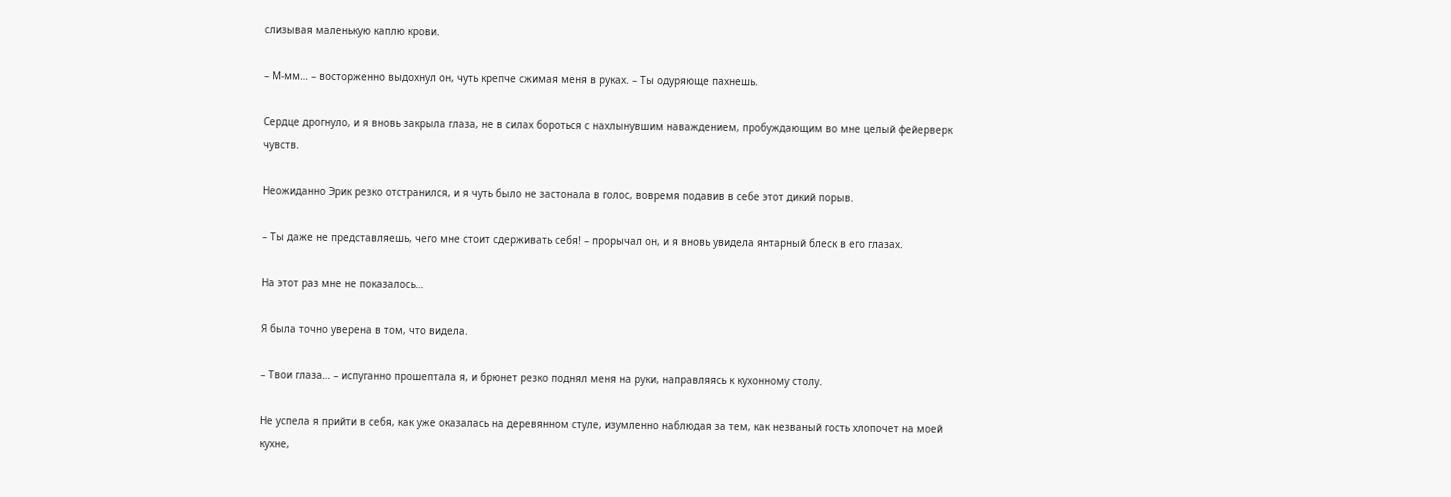слизывая маленькую каплю крови.

– М-мм… – восторженно выдохнул он, чуть крепче сжимая меня в руках. – Ты одуряюще пахнешь.

Сердце дрогнуло, и я вновь закрыла глаза, не в силах бороться с нахлынувшим наваждением, пробуждающим во мне целый фейерверк чувств.

Неожиданно Эрик резко отстранился, и я чуть было не застонала в голос, вовремя подавив в себе этот дикий порыв.

– Ты даже не представляешь, чего мне стоит сдерживать себя! – прорычал он, и я вновь увидела янтарный блеск в его глазах.

На этот раз мне не показалось…

Я была точно уверена в том, что видела.

– Твои глаза… – испуганно прошептала я, и брюнет резко поднял меня на руки, направляясь к кухонному столу.

Не успела я прийти в себя, как уже оказалась на деревянном стуле, изумленно наблюдая за тем, как незваный гость хлопочет на моей кухне,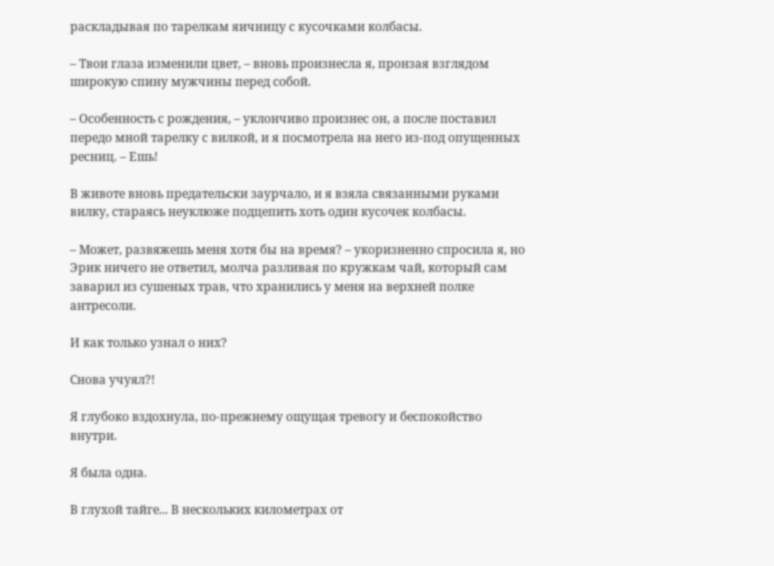раскладывая по тарелкам яичницу с кусочками колбасы.

– Твои глаза изменили цвет, – вновь произнесла я, пронзая взглядом широкую спину мужчины перед собой.

– Особенность с рождения, – уклончиво произнес он, а после поставил передо мной тарелку с вилкой, и я посмотрела на него из-под опущенных ресниц. – Ешь!

В животе вновь предательски заурчало, и я взяла связанными руками вилку, стараясь неуклюже подцепить хоть один кусочек колбасы.

– Может, развяжешь меня хотя бы на время? – укоризненно спросила я, но Эрик ничего не ответил, молча разливая по кружкам чай, который сам заварил из сушеных трав, что хранились у меня на верхней полке антресоли.

И как только узнал о них?

Снова учуял?!

Я глубоко вздохнула, по-прежнему ощущая тревогу и беспокойство внутри.

Я была одна.

В глухой тайге... В нескольких километрах от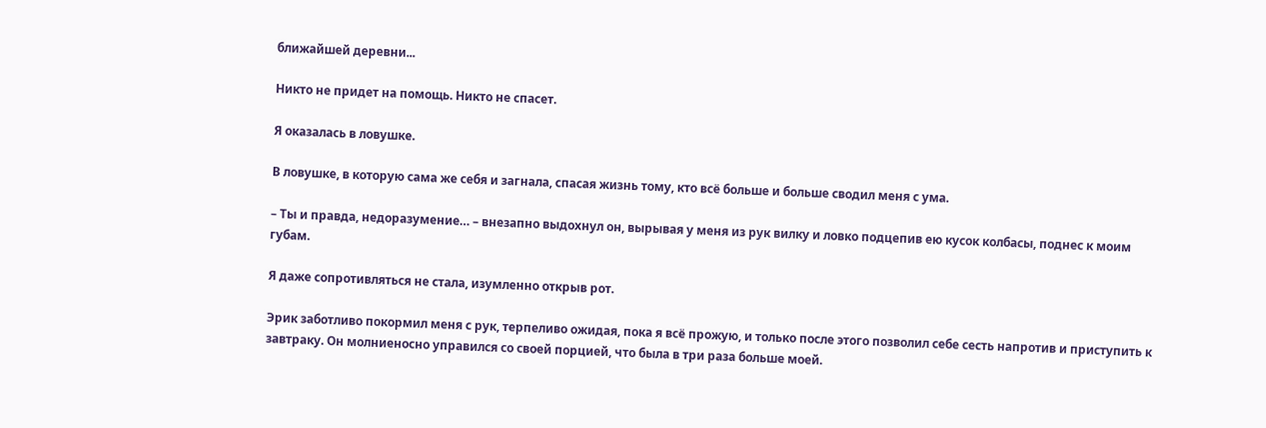ближайшей деревни...

Никто не придет на помощь. Никто не спасет.

Я оказалась в ловушке.

В ловушке, в которую сама же себя и загнала, спасая жизнь тому, кто всё больше и больше сводил меня с ума.

– Ты и правда, недоразумение… – внезапно выдохнул он, вырывая у меня из рук вилку и ловко подцепив ею кусок колбасы, поднес к моим губам.

Я даже сопротивляться не стала, изумленно открыв рот.

Эрик заботливо покормил меня с рук, терпеливо ожидая, пока я всё прожую, и только после этого позволил себе сесть напротив и приступить к завтраку. Он молниеносно управился со своей порцией, что была в три раза больше моей.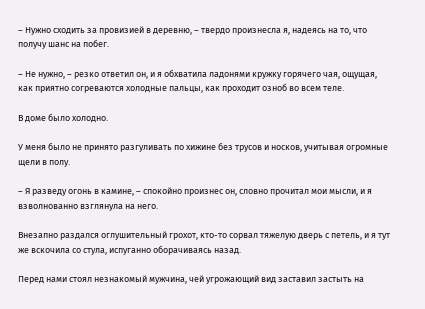– Нужно сходить за провизией в деревню, – твердо произнесла я, надеясь на то, что получу шанс на побег.

– Не нужно, – резко ответил он, и я обхватила ладонями кружку горячего чая, ощущая, как приятно согреваются холодные пальцы, как проходит озноб во всем теле.

В доме было холодно.

У меня было не принято разгуливать по хижине без трусов и носков, учитывая огромные щели в полу.

– Я разведу огонь в камине, – спокойно произнес он, словно прочитал мои мысли, и я взволнованно взглянула на него.

Внезапно раздался оглушительный грохот, кто-то сорвал тяжелую дверь с петель, и я тут же вскочила со стула, испуганно оборачиваясь назад.

Перед нами стоял незнакомый мужчина, чей угрожающий вид заставил застыть на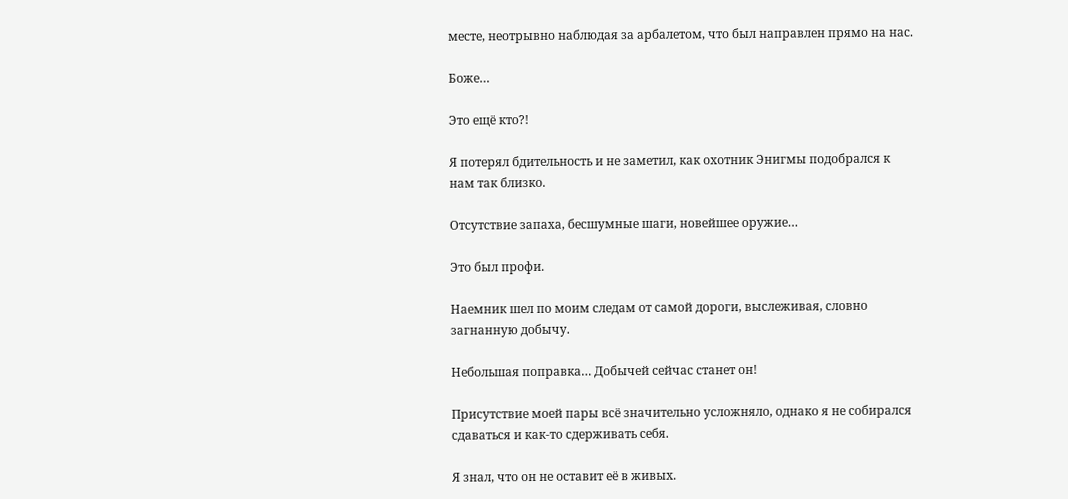месте, неотрывно наблюдая за арбалетом, что был направлен прямо на нас.

Боже…

Это ещё кто?!

Я потерял бдительность и не заметил, как охотник Энигмы подобрался к нам так близко.

Отсутствие запаха, бесшумные шаги, новейшее оружие…

Это был профи.

Наемник шел по моим следам от самой дороги, выслеживая, словно загнанную добычу.

Небольшая поправка… Добычей сейчас станет он!

Присутствие моей пары всё значительно усложняло, однако я не собирался сдаваться и как-то сдерживать себя.

Я знал, что он не оставит её в живых.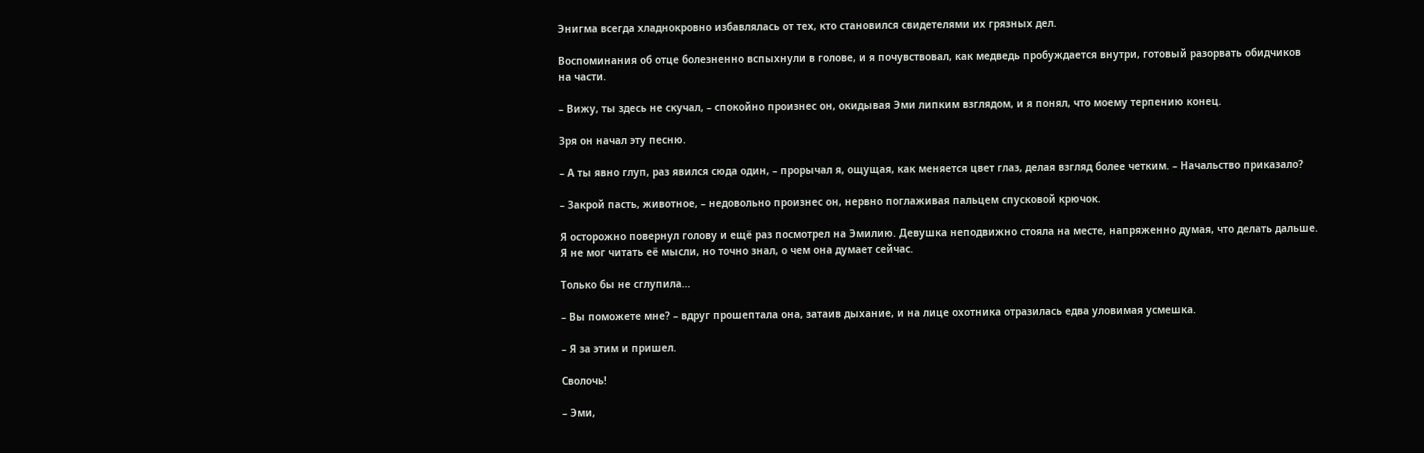Энигма всегда хладнокровно избавлялась от тех, кто становился свидетелями их грязных дел.

Воспоминания об отце болезненно вспыхнули в голове, и я почувствовал, как медведь пробуждается внутри, готовый разорвать обидчиков на части.

– Вижу, ты здесь не скучал, – спокойно произнес он, окидывая Эми липким взглядом, и я понял, что моему терпению конец.

Зря он начал эту песню.

– А ты явно глуп, раз явился сюда один, – прорычал я, ощущая, как меняется цвет глаз, делая взгляд более четким. – Начальство приказало?

– Закрой пасть, животное, – недовольно произнес он, нервно поглаживая пальцем спусковой крючок.

Я осторожно повернул голову и ещё раз посмотрел на Эмилию. Девушка неподвижно стояла на месте, напряженно думая, что делать дальше. Я не мог читать её мысли, но точно знал, о чем она думает сейчас.

Только бы не сглупила…

– Вы поможете мне? – вдруг прошептала она, затаив дыхание, и на лице охотника отразилась едва уловимая усмешка.

– Я за этим и пришел.

Сволочь!

– Эми,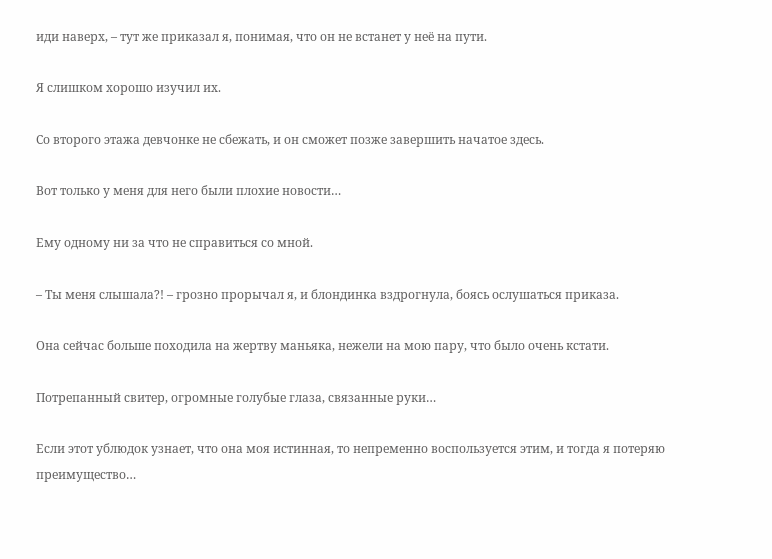иди наверх, – тут же приказал я, понимая, что он не встанет у неё на пути.

Я слишком хорошо изучил их.

Со второго этажа девчонке не сбежать, и он сможет позже завершить начатое здесь.

Вот только у меня для него были плохие новости…

Ему одному ни за что не справиться со мной.

– Ты меня слышала?! – грозно прорычал я, и блондинка вздрогнула, боясь ослушаться приказа.

Она сейчас больше походила на жертву маньяка, нежели на мою пару, что было очень кстати.

Потрепанный свитер, огромные голубые глаза, связанные руки…

Если этот ублюдок узнает, что она моя истинная, то непременно воспользуется этим, и тогда я потеряю преимущество…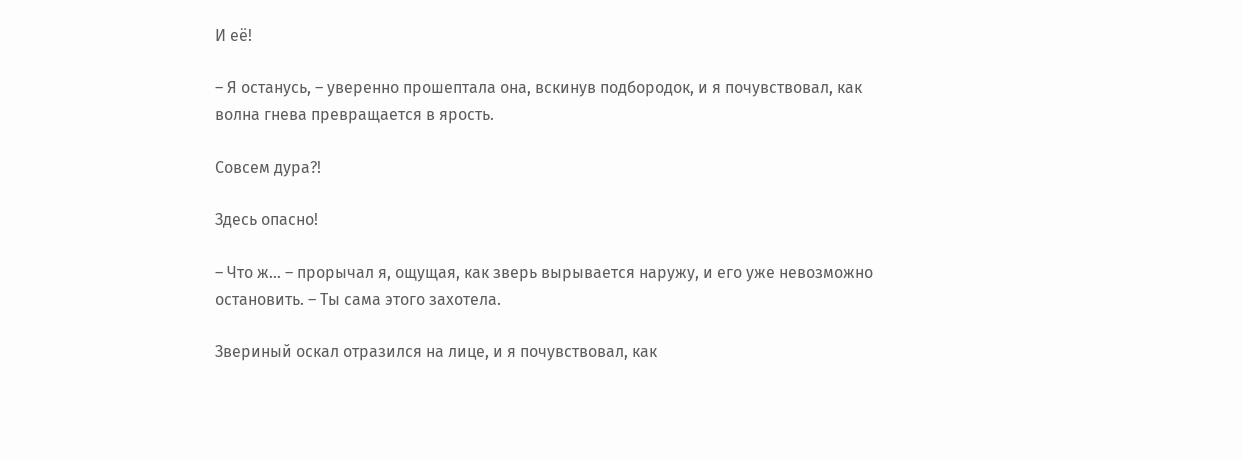И её!

– Я останусь, – уверенно прошептала она, вскинув подбородок, и я почувствовал, как волна гнева превращается в ярость.

Совсем дура?!

Здесь опасно!

– Что ж… – прорычал я, ощущая, как зверь вырывается наружу, и его уже невозможно остановить. – Ты сама этого захотела.

Звериный оскал отразился на лице, и я почувствовал, как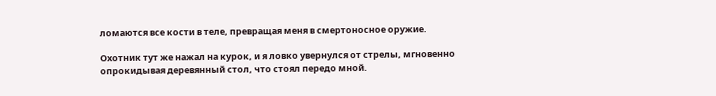ломаются все кости в теле, превращая меня в смертоносное оружие.

Охотник тут же нажал на курок, и я ловко увернулся от стрелы, мгновенно опрокидывая деревянный стол, что стоял передо мной.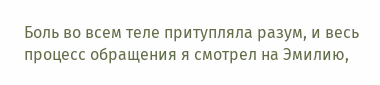Боль во всем теле притупляла разум, и весь процесс обращения я смотрел на Эмилию,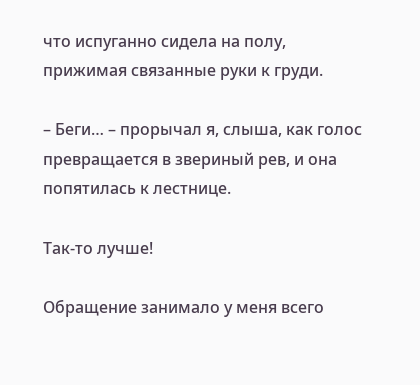что испуганно сидела на полу, прижимая связанные руки к груди.

– Беги… – прорычал я, слыша, как голос превращается в звериный рев, и она попятилась к лестнице.

Так-то лучше!

Обращение занимало у меня всего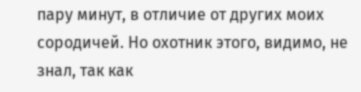пару минут, в отличие от других моих сородичей. Но охотник этого, видимо, не знал, так как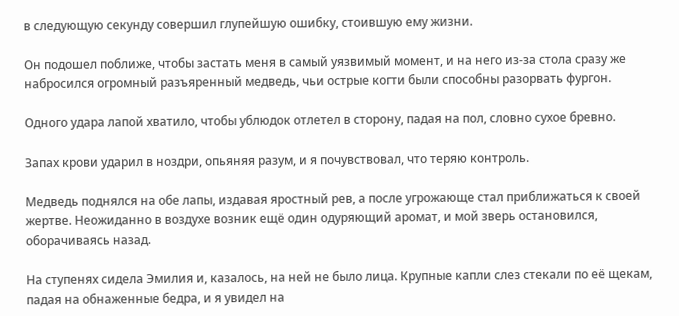в следующую секунду совершил глупейшую ошибку, стоившую ему жизни.

Он подошел поближе, чтобы застать меня в самый уязвимый момент, и на него из-за стола сразу же набросился огромный разъяренный медведь, чьи острые когти были способны разорвать фургон.

Одного удара лапой хватило, чтобы ублюдок отлетел в сторону, падая на пол, словно сухое бревно.

Запах крови ударил в ноздри, опьяняя разум, и я почувствовал, что теряю контроль.

Медведь поднялся на обе лапы, издавая яростный рев, а после угрожающе стал приближаться к своей жертве. Неожиданно в воздухе возник ещё один одуряющий аромат, и мой зверь остановился, оборачиваясь назад.

На ступенях сидела Эмилия и, казалось, на ней не было лица. Крупные капли слез стекали по её щекам, падая на обнаженные бедра, и я увидел на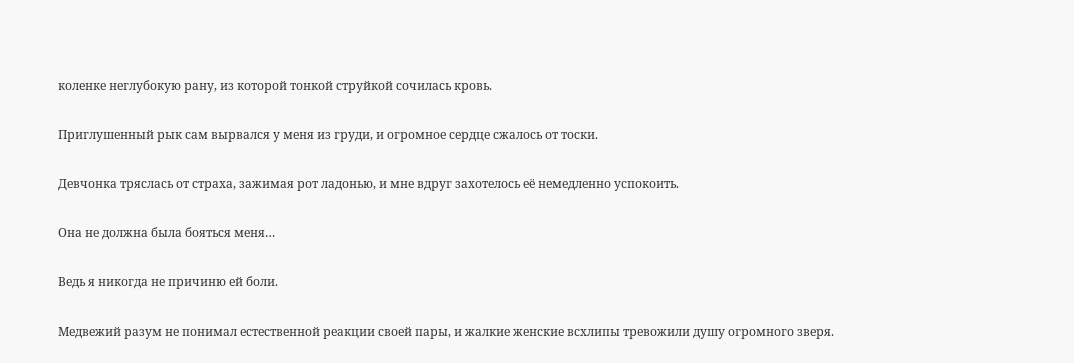коленке неглубокую рану, из которой тонкой струйкой сочилась кровь.

Приглушенный рык сам вырвался у меня из груди, и огромное сердце сжалось от тоски.

Девчонка тряслась от страха, зажимая рот ладонью, и мне вдруг захотелось её немедленно успокоить.

Она не должна была бояться меня…

Ведь я никогда не причиню ей боли.

Медвежий разум не понимал естественной реакции своей пары, и жалкие женские всхлипы тревожили душу огромного зверя.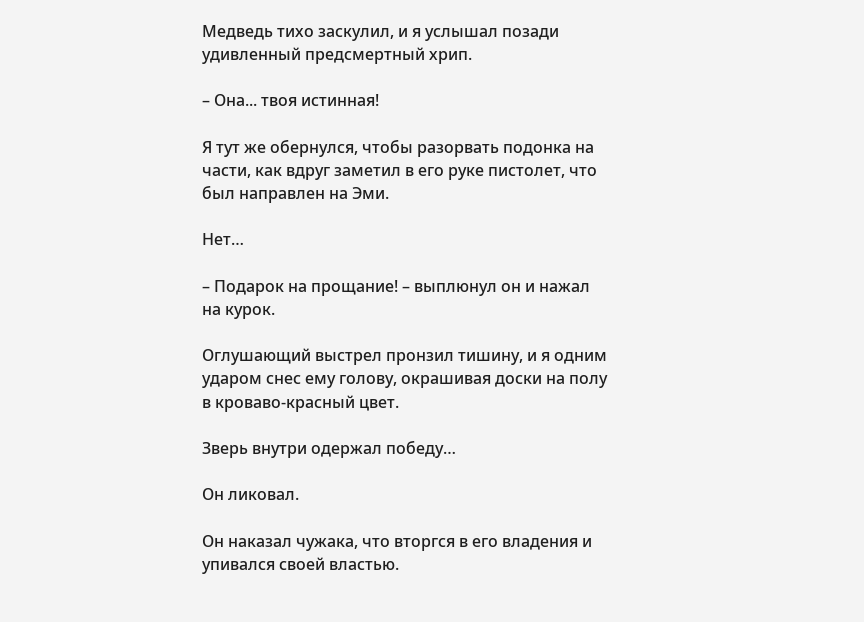Медведь тихо заскулил, и я услышал позади удивленный предсмертный хрип.

– Она... твоя истинная!

Я тут же обернулся, чтобы разорвать подонка на части, как вдруг заметил в его руке пистолет, что был направлен на Эми.

Нет…

– Подарок на прощание! – выплюнул он и нажал на курок.

Оглушающий выстрел пронзил тишину, и я одним ударом снес ему голову, окрашивая доски на полу в кроваво-красный цвет.

Зверь внутри одержал победу…

Он ликовал.

Он наказал чужака, что вторгся в его владения и упивался своей властью.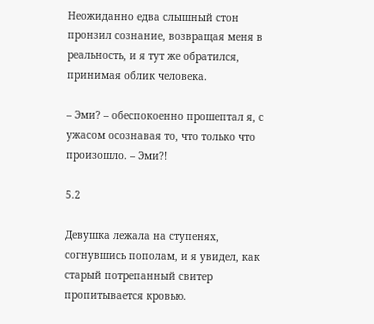Неожиданно едва слышный стон пронзил сознание, возвращая меня в реальность, и я тут же обратился, принимая облик человека.

– Эми? – обеспокоенно прошептал я, с ужасом осознавая то, что только что произошло. – Эми?!

5.2

Девушка лежала на ступенях, согнувшись пополам, и я увидел, как старый потрепанный свитер пропитывается кровью.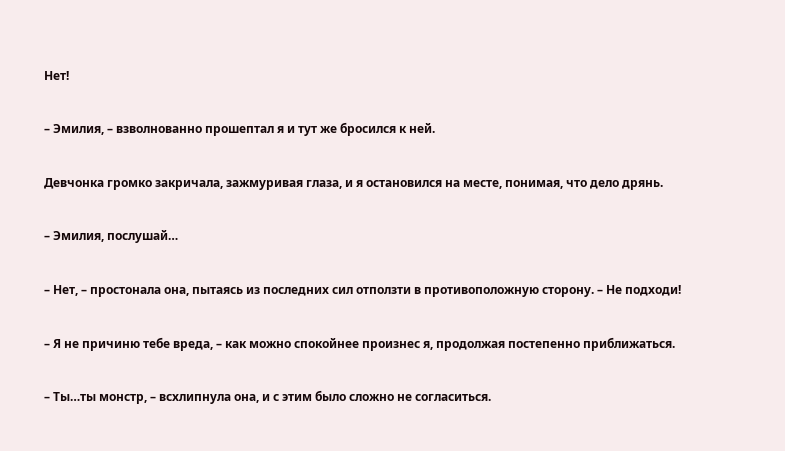Нет!

– Эмилия, – взволнованно прошептал я и тут же бросился к ней.

Девчонка громко закричала, зажмуривая глаза, и я остановился на месте, понимая, что дело дрянь.

– Эмилия, послушай…

– Нет, – простонала она, пытаясь из последних сил отползти в противоположную сторону. – Не подходи!

– Я не причиню тебе вреда, – как можно спокойнее произнес я, продолжая постепенно приближаться.

– Ты…ты монстр, – всхлипнула она, и с этим было сложно не согласиться.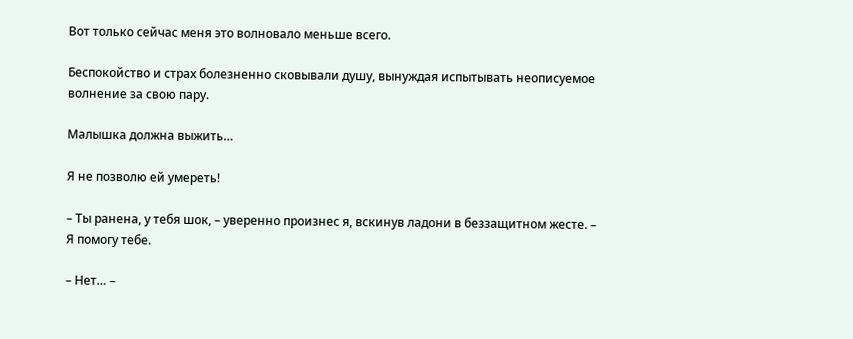Вот только сейчас меня это волновало меньше всего.

Беспокойство и страх болезненно сковывали душу, вынуждая испытывать неописуемое волнение за свою пару.

Малышка должна выжить…

Я не позволю ей умереть!

– Ты ранена, у тебя шок, – уверенно произнес я, вскинув ладони в беззащитном жесте. – Я помогу тебе.

– Нет… –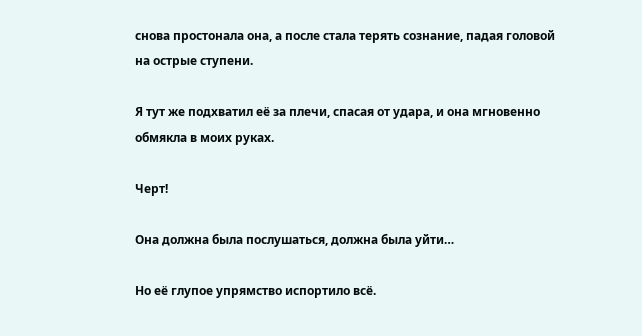снова простонала она, а после стала терять сознание, падая головой на острые ступени.

Я тут же подхватил её за плечи, спасая от удара, и она мгновенно обмякла в моих руках.

Черт!

Она должна была послушаться, должна была уйти…

Но её глупое упрямство испортило всё.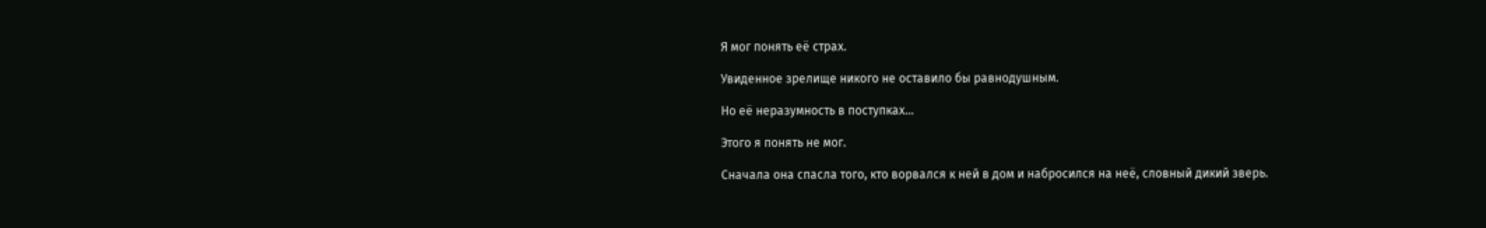Я мог понять её страх.

Увиденное зрелище никого не оставило бы равнодушным.

Но её неразумность в поступках…

Этого я понять не мог.

Сначала она спасла того, кто ворвался к ней в дом и набросился на неё, словный дикий зверь.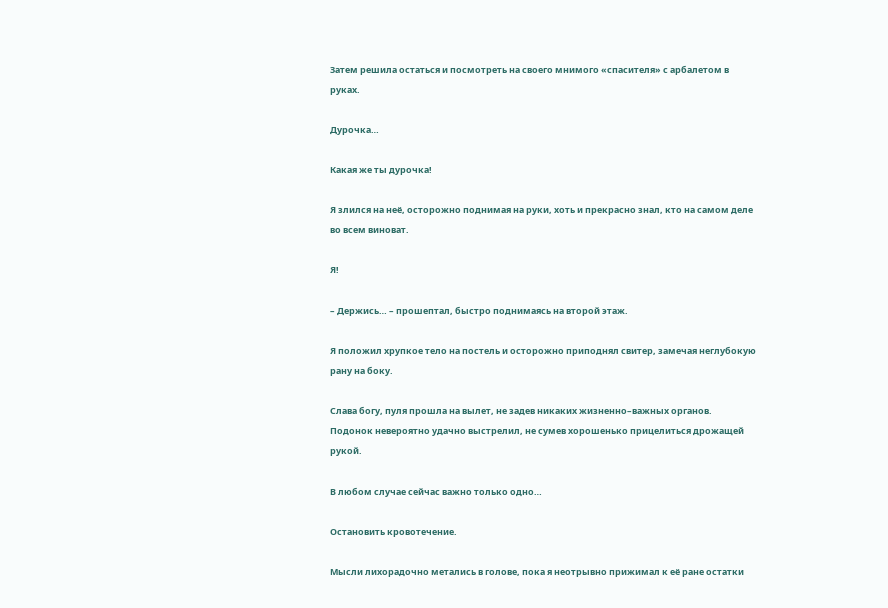Затем решила остаться и посмотреть на своего мнимого «спасителя» с арбалетом в руках.

Дурочка…

Какая же ты дурочка!

Я злился на неё, осторожно поднимая на руки, хоть и прекрасно знал, кто на самом деле во всем виноват.

Я!

– Держись… – прошептал, быстро поднимаясь на второй этаж.

Я положил хрупкое тело на постель и осторожно приподнял свитер, замечая неглубокую рану на боку.

Слава богу, пуля прошла на вылет, не задев никаких жизненно–важных органов. Подонок невероятно удачно выстрелил, не сумев хорошенько прицелиться дрожащей рукой.

В любом случае сейчас важно только одно…

Остановить кровотечение.

Мысли лихорадочно метались в голове, пока я неотрывно прижимал к её ране остатки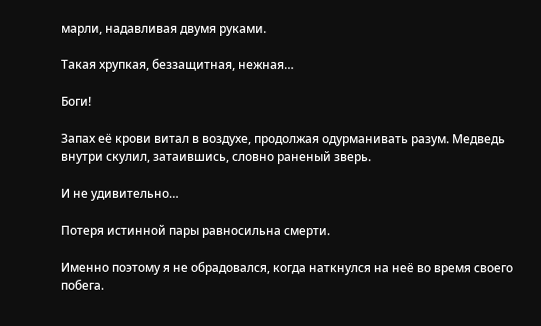марли, надавливая двумя руками.

Такая хрупкая, беззащитная, нежная…

Боги!

Запах её крови витал в воздухе, продолжая одурманивать разум. Медведь внутри скулил, затаившись, словно раненый зверь.

И не удивительно…

Потеря истинной пары равносильна смерти.

Именно поэтому я не обрадовался, когда наткнулся на неё во время своего побега.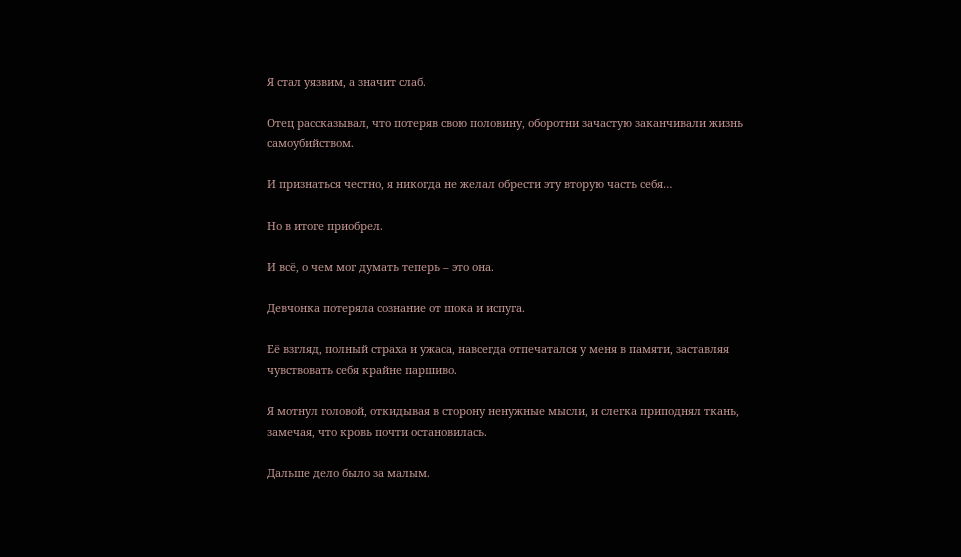Я стал уязвим, а значит слаб.

Отец рассказывал, что потеряв свою половину, оборотни зачастую заканчивали жизнь самоубийством.

И признаться честно, я никогда не желал обрести эту вторую часть себя…

Но в итоге приобрел.

И всё, о чем мог думать теперь – это она.

Девчонка потеряла сознание от шока и испуга.

Её взгляд, полный страха и ужаса, навсегда отпечатался у меня в памяти, заставляя чувствовать себя крайне паршиво.

Я мотнул головой, откидывая в сторону ненужные мысли, и слегка приподнял ткань, замечая, что кровь почти остановилась.

Дальше дело было за малым.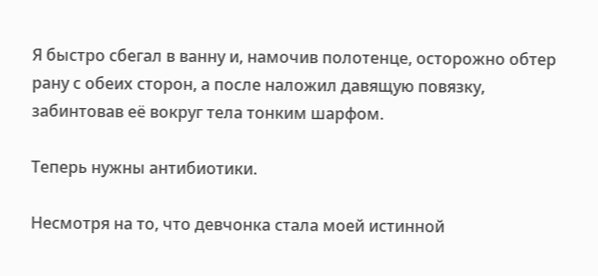Я быстро сбегал в ванну и, намочив полотенце, осторожно обтер рану с обеих сторон, а после наложил давящую повязку, забинтовав её вокруг тела тонким шарфом.

Теперь нужны антибиотики.

Несмотря на то, что девчонка стала моей истинной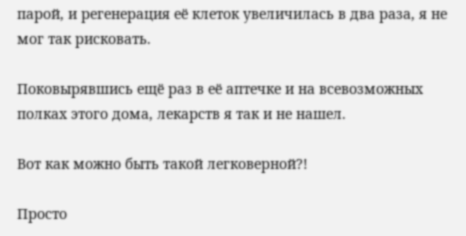парой, и регенерация её клеток увеличилась в два раза, я не мог так рисковать.

Поковырявшись ещё раз в её аптечке и на всевозможных полках этого дома, лекарств я так и не нашел.

Вот как можно быть такой легковерной?!

Просто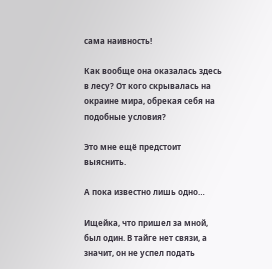сама наивность!

Как вообще она оказалась здесь в лесу? От кого скрывалась на окраине мира, обрекая себя на подобные условия?

Это мне ещё предстоит выяснить.

А пока известно лишь одно…

Ищейка, что пришел за мной, был один. В тайге нет связи, а значит, он не успел подать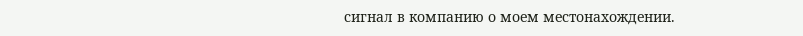сигнал в компанию о моем местонахождении.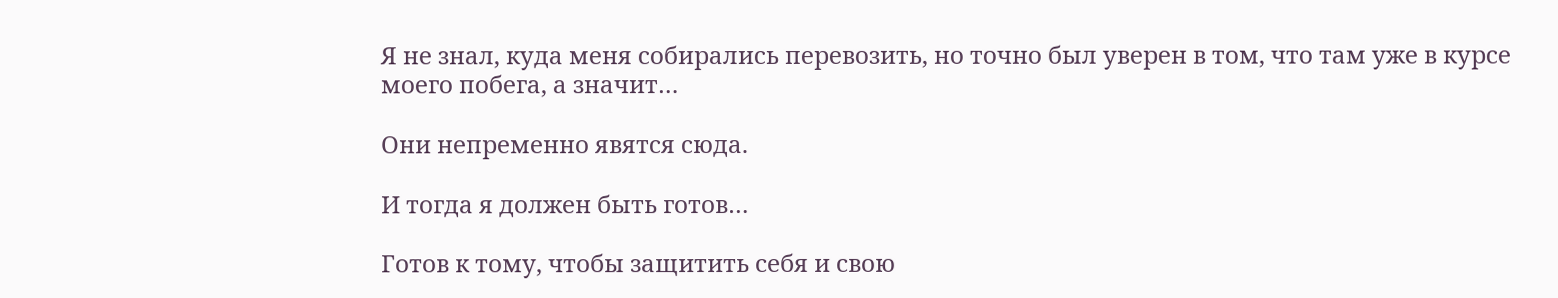Я не знал, куда меня собирались перевозить, но точно был уверен в том, что там уже в курсе моего побега, а значит…

Они непременно явятся сюда.

И тогда я должен быть готов…

Готов к тому, чтобы защитить себя и свою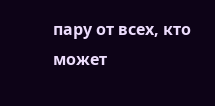пару от всех, кто может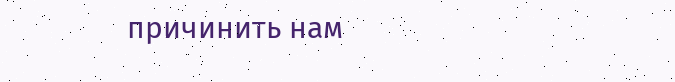причинить нам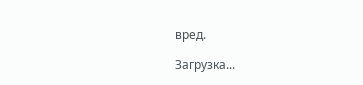вред.

Загрузка...